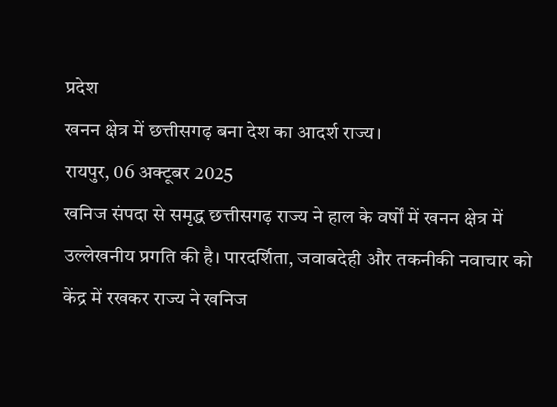प्रदेश
खनन क्षेत्र में छत्तीसगढ़ बना देश का आदर्श राज्य।
रायपुर, 06 अक्टूबर 2025
खनिज संपदा से समृद्ध छत्तीसगढ़ राज्य ने हाल के वर्षों में खनन क्षेत्र में उल्लेखनीय प्रगति की है। पारदर्शिता, जवाबदेही और तकनीकी नवाचार को केंद्र में रखकर राज्य ने खनिज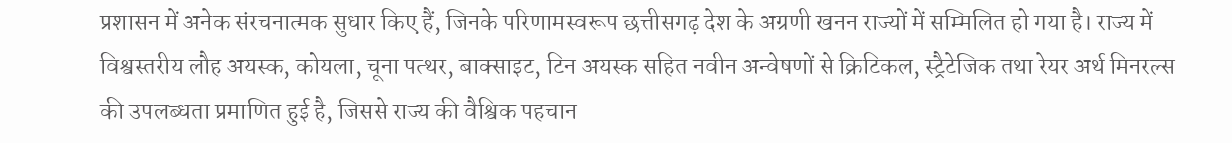प्रशासन में अनेक संरचनात्मक सुधार किए हैं, जिनके परिणामस्वरूप छत्तीसगढ़ देश के अग्रणी खनन राज्यों में सम्मिलित हो गया है। राज्य में विश्वस्तरीय लौह अयस्क, कोयला, चूना पत्थर, बाक्साइट, टिन अयस्क सहित नवीन अन्वेषणों से क्रिटिकल, स्ट्रैटेजिक तथा रेयर अर्थ मिनरल्स की उपलब्धता प्रमाणित हुई है, जिससे राज्य की वैश्विक पहचान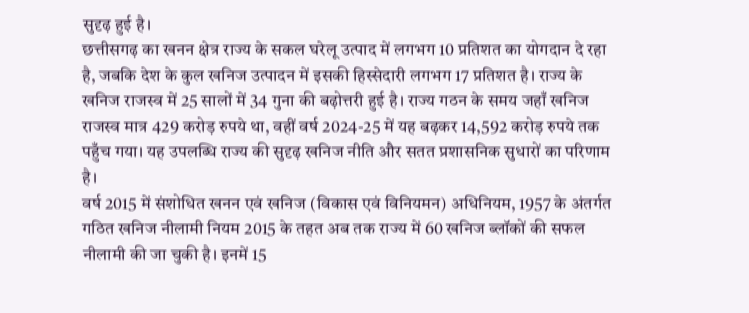सुदृढ़ हुई है।
छत्तीसगढ़ का खनन क्षेत्र राज्य के सकल घरेलू उत्पाद में लगभग 10 प्रतिशत का योगदान दे रहा है, जबकि देश के कुल खनिज उत्पादन में इसकी हिस्सेदारी लगभग 17 प्रतिशत है। राज्य के खनिज राजस्व में 25 सालों में 34 गुना की बढ़ोत्तरी हुई है। राज्य गठन के समय जहाँ खनिज राजस्व मात्र 429 करोड़ रुपये था, वहीं वर्ष 2024-25 में यह बढ़कर 14,592 करोड़ रुपये तक पहुँच गया। यह उपलब्धि राज्य की सुदृढ़ खनिज नीति और सतत प्रशासनिक सुधारों का परिणाम है।
वर्ष 2015 में संशोधित खनन एवं खनिज (विकास एवं विनियमन) अधिनियम, 1957 के अंतर्गत गठित खनिज नीलामी नियम 2015 के तहत अब तक राज्य में 60 खनिज ब्लॉकों की सफल नीलामी की जा चुकी है। इनमें 15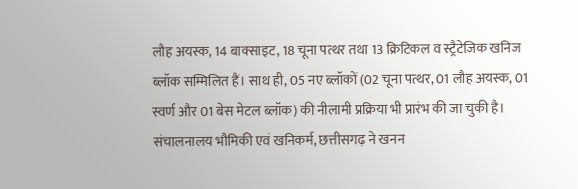लौह अयस्क, 14 बाक्साइट, 18 चूना पत्थर तथा 13 क्रिटिकल व स्ट्रैटेजिक खनिज ब्लॉक सम्मिलित हैं। साथ ही, 05 नए ब्लॉकों (02 चूना पत्थर, 01 लौह अयस्क, 01 स्वर्ण और 01 बेस मेटल ब्लॉक) की नीलामी प्रक्रिया भी प्रारंभ की जा चुकी है।
संचालनालय भौमिकी एवं खनिकर्म, छत्तीसगढ़ ने खनन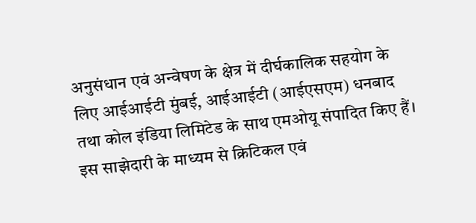अनुसंधान एवं अन्वेषण के क्षेत्र में दीर्घकालिक सहयोग के लिए आईआईटी मुंबई, आईआईटी (आईएसएम) धनबाद तथा कोल इंडिया लिमिटेड के साथ एमओयू संपादित किए हैं। इस साझेदारी के माध्यम से क्रिटिकल एवं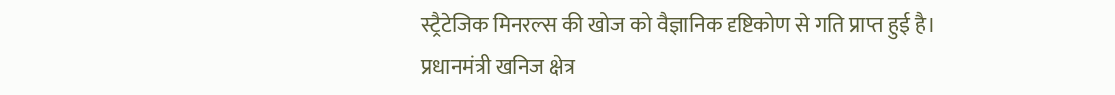स्ट्रैटेजिक मिनरल्स की खोज को वैज्ञानिक दृष्टिकोण से गति प्राप्त हुई है।
प्रधानमंत्री खनिज क्षेत्र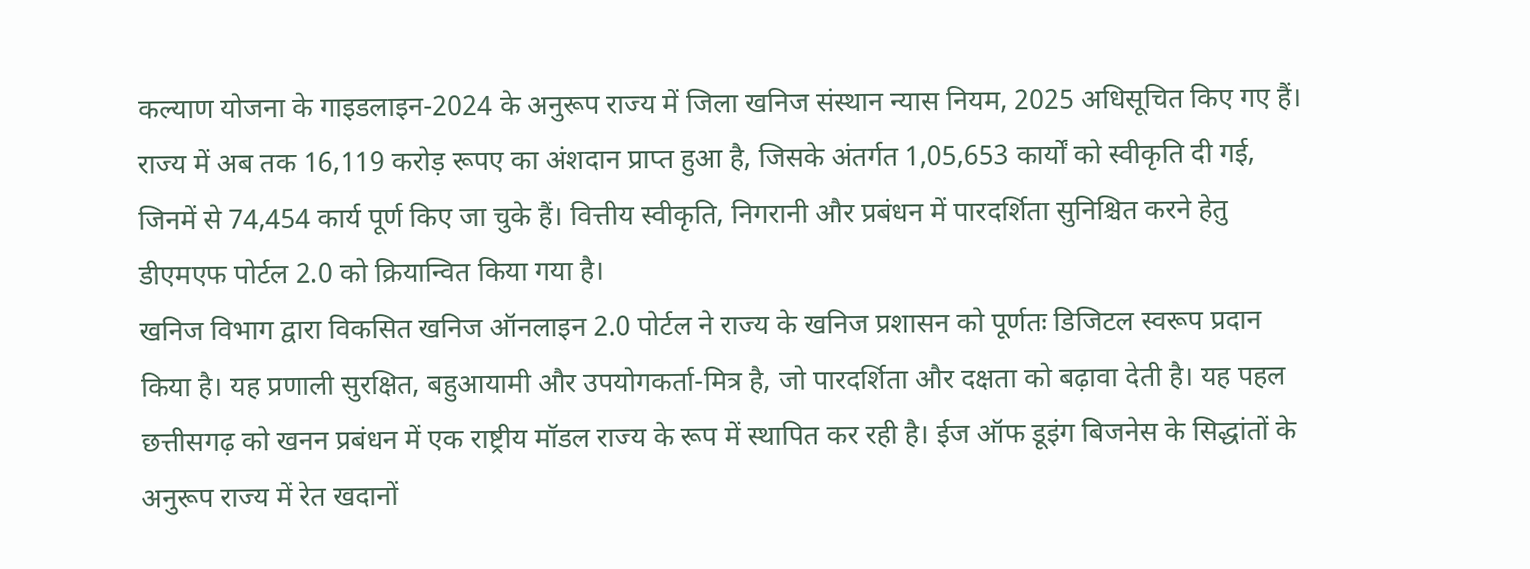कल्याण योजना के गाइडलाइन-2024 के अनुरूप राज्य में जिला खनिज संस्थान न्यास नियम, 2025 अधिसूचित किए गए हैं। राज्य में अब तक 16,119 करोड़ रूपए का अंशदान प्राप्त हुआ है, जिसके अंतर्गत 1,05,653 कार्यों को स्वीकृति दी गई, जिनमें से 74,454 कार्य पूर्ण किए जा चुके हैं। वित्तीय स्वीकृति, निगरानी और प्रबंधन में पारदर्शिता सुनिश्चित करने हेतु डीएमएफ पोर्टल 2.0 को क्रियान्वित किया गया है।
खनिज विभाग द्वारा विकसित खनिज ऑनलाइन 2.0 पोर्टल ने राज्य के खनिज प्रशासन को पूर्णतः डिजिटल स्वरूप प्रदान किया है। यह प्रणाली सुरक्षित, बहुआयामी और उपयोगकर्ता-मित्र है, जो पारदर्शिता और दक्षता को बढ़ावा देती है। यह पहल छत्तीसगढ़ को खनन प्रबंधन में एक राष्ट्रीय मॉडल राज्य के रूप में स्थापित कर रही है। ईज ऑफ डूइंग बिजनेस के सिद्धांतों के अनुरूप राज्य में रेत खदानों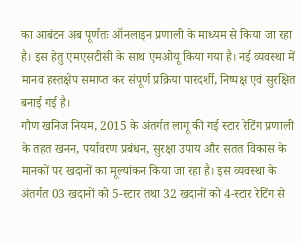का आबंटन अब पूर्णतः ऑनलाइन प्रणाली के माध्यम से किया जा रहा है। इस हेतु एमएसटीसी के साथ एमओयू किया गया है। नई व्यवस्था में मानव हस्तक्षेप समाप्त कर संपूर्ण प्रक्रिया पारदर्शी, निष्पक्ष एवं सुरक्षित बनाई गई है।
गौण खनिज नियम, 2015 के अंतर्गत लागू की गई स्टार रेटिंग प्रणाली के तहत खनन, पर्यावरण प्रबंधन, सुरक्षा उपाय और सतत विकास के मानकों पर खदानों का मूल्यांकन किया जा रहा है। इस व्यवस्था के अंतर्गत 03 खदानों को 5-स्टार तथा 32 खदानों को 4-स्टार रेटिंग से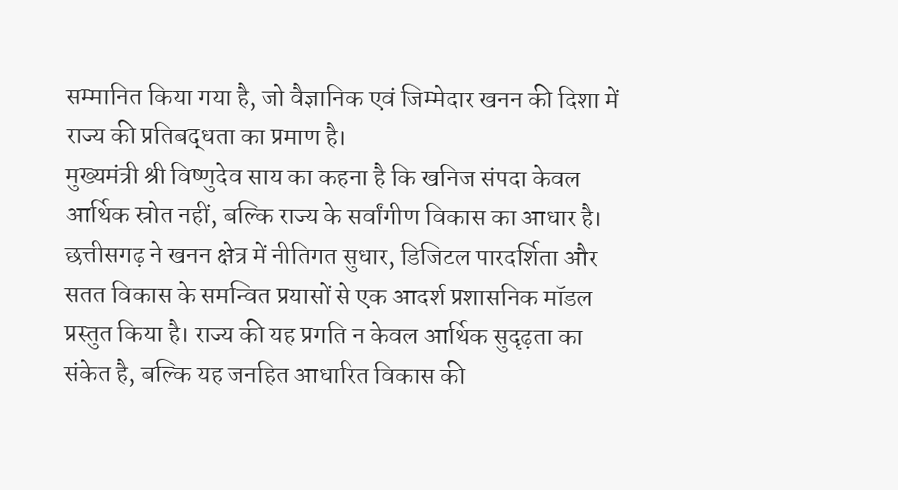सम्मानित किया गया है, जो वैज्ञानिक एवं जिम्मेदार खनन की दिशा में राज्य की प्रतिबद्धता का प्रमाण है।
मुख्यमंत्री श्री विष्णुदेव साय का कहना है कि खनिज संपदा केवल आर्थिक स्रोत नहीं, बल्कि राज्य के सर्वांगीण विकास का आधार है। छत्तीसगढ़ ने खनन क्षेत्र में नीतिगत सुधार, डिजिटल पारदर्शिता और सतत विकास के समन्वित प्रयासों से एक आदर्श प्रशासनिक मॉडल प्रस्तुत किया है। राज्य की यह प्रगति न केवल आर्थिक सुदृढ़ता का संकेत है, बल्कि यह जनहित आधारित विकास की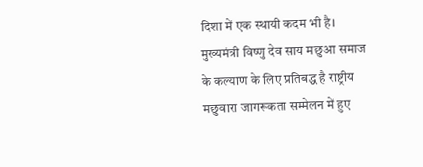दिशा में एक स्थायी कदम भी है।
मुख्यमंत्री विष्णु देव साय मछुआ समाज के कल्याण के लिए प्रतिबद्ध है राष्ट्रीय मछुवारा जागरूकता सम्मेलन में हुए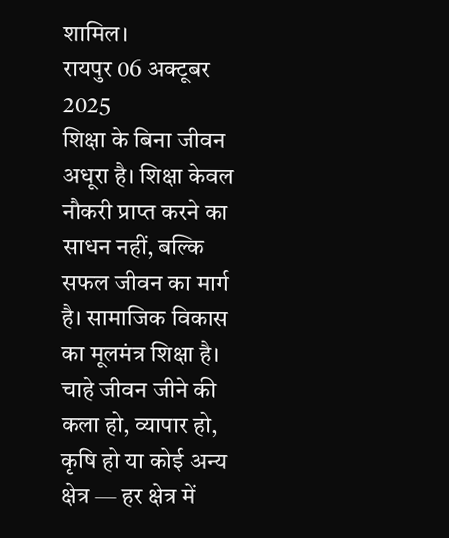शामिल।
रायपुर 06 अक्टूबर 2025
शिक्षा के बिना जीवन अधूरा है। शिक्षा केवल नौकरी प्राप्त करने का साधन नहीं, बल्कि सफल जीवन का मार्ग है। सामाजिक विकास का मूलमंत्र शिक्षा है। चाहे जीवन जीने की कला हो, व्यापार हो, कृषि हो या कोई अन्य क्षेत्र — हर क्षेत्र में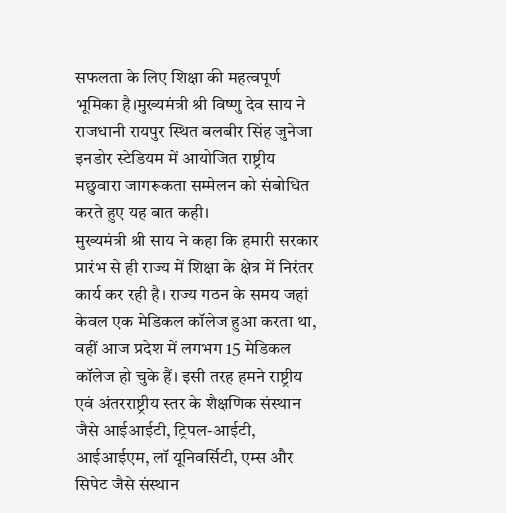सफलता के लिए शिक्षा की महत्वपूर्ण भूमिका है।मुख्यमंत्री श्री विष्णु देव साय ने राजधानी रायपुर स्थित बलबीर सिंह जुनेजा इनडोर स्टेडियम में आयोजित राष्ट्रीय मछुवारा जागरूकता सम्मेलन को संबोधित करते हुए यह बात कही।
मुख्यमंत्री श्री साय ने कहा कि हमारी सरकार प्रारंभ से ही राज्य में शिक्षा के क्षेत्र में निरंतर कार्य कर रही है। राज्य गठन के समय जहां केवल एक मेडिकल कॉलेज हुआ करता था, वहीं आज प्रदेश में लगभग 15 मेडिकल कॉलेज हो चुके हैं। इसी तरह हमने राष्ट्रीय एवं अंतरराष्ट्रीय स्तर के शैक्षणिक संस्थान जैसे आईआईटी, ट्रिपल-आईटी, आईआईएम, लॉ यूनिवर्सिटी, एम्स और सिपेट जैसे संस्थान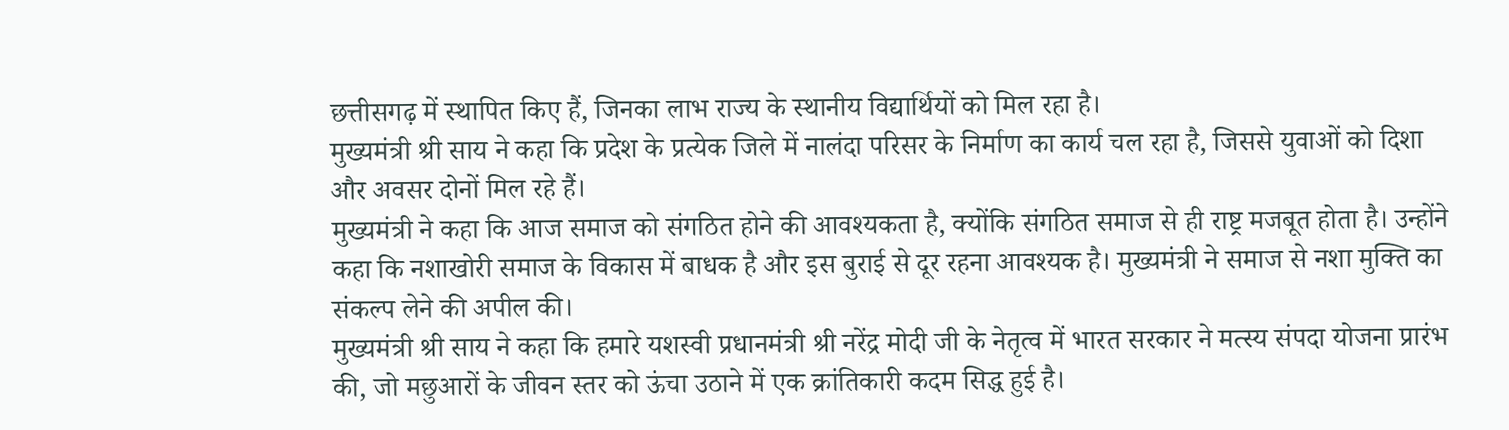छत्तीसगढ़ में स्थापित किए हैं, जिनका लाभ राज्य के स्थानीय विद्यार्थियों को मिल रहा है।
मुख्यमंत्री श्री साय ने कहा कि प्रदेश के प्रत्येक जिले में नालंदा परिसर के निर्माण का कार्य चल रहा है, जिससे युवाओं को दिशा और अवसर दोनों मिल रहे हैं।
मुख्यमंत्री ने कहा कि आज समाज को संगठित होने की आवश्यकता है, क्योंकि संगठित समाज से ही राष्ट्र मजबूत होता है। उन्होंने कहा कि नशाखोरी समाज के विकास में बाधक है और इस बुराई से दूर रहना आवश्यक है। मुख्यमंत्री ने समाज से नशा मुक्ति का संकल्प लेने की अपील की।
मुख्यमंत्री श्री साय ने कहा कि हमारे यशस्वी प्रधानमंत्री श्री नरेंद्र मोदी जी के नेतृत्व में भारत सरकार ने मत्स्य संपदा योजना प्रारंभ की, जो मछुआरों के जीवन स्तर को ऊंचा उठाने में एक क्रांतिकारी कदम सिद्ध हुई है।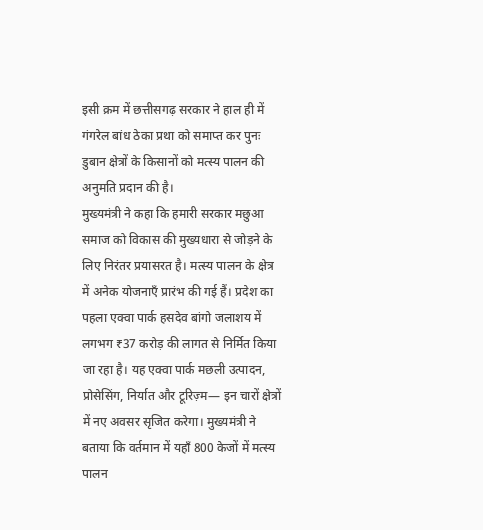इसी क्रम में छत्तीसगढ़ सरकार ने हाल ही में गंगरेल बांध ठेका प्रथा को समाप्त कर पुनः डुबान क्षेत्रों के किसानों को मत्स्य पालन की अनुमति प्रदान की है।
मुख्यमंत्री ने कहा कि हमारी सरकार मछुआ समाज को विकास की मुख्यधारा से जोड़ने के लिए निरंतर प्रयासरत है। मत्स्य पालन के क्षेत्र में अनेक योजनाएँ प्रारंभ की गई हैं। प्रदेश का पहला एक्वा पार्क हसदेव बांगो जलाशय में लगभग ₹37 करोड़ की लागत से निर्मित किया जा रहा है। यह एक्वा पार्क मछली उत्पादन, प्रोसेसिंग, निर्यात और टूरिज़्म— इन चारों क्षेत्रों में नए अवसर सृजित करेगा। मुख्यमंत्री ने बताया कि वर्तमान में यहाँ 800 केजों में मत्स्य पालन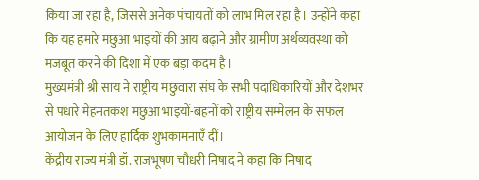किया जा रहा है, जिससे अनेक पंचायतों को लाभ मिल रहा है। उन्होंने कहा कि यह हमारे मछुआ भाइयों की आय बढ़ाने और ग्रामीण अर्थव्यवस्था को मजबूत करने की दिशा में एक बड़ा कदम है।
मुख्यमंत्री श्री साय ने राष्ट्रीय मछुवारा संघ के सभी पदाधिकारियों और देशभर से पधारे मेहनतकश मछुआ भाइयों-बहनों को राष्ट्रीय सम्मेलन के सफल आयोजन के लिए हार्दिक शुभकामनाएँ दीं।
केंद्रीय राज्य मंत्री डॉ. राजभूषण चौधरी निषाद ने कहा कि निषाद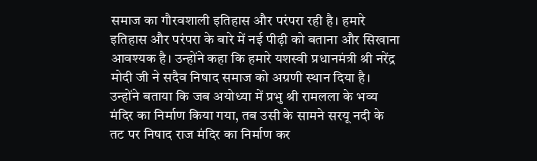समाज का गौरवशाली इतिहास और परंपरा रही है। हमारे इतिहास और परंपरा के बारे में नई पीढ़ी को बताना और सिखाना आवश्यक है। उन्होंने कहा कि हमारे यशस्वी प्रधानमंत्री श्री नरेंद्र मोदी जी ने सदैव निषाद समाज को अग्रणी स्थान दिया है।
उन्होंने बताया कि जब अयोध्या में प्रभु श्री रामलला के भव्य मंदिर का निर्माण किया गया, तब उसी के सामने सरयू नदी के तट पर निषाद राज मंदिर का निर्माण कर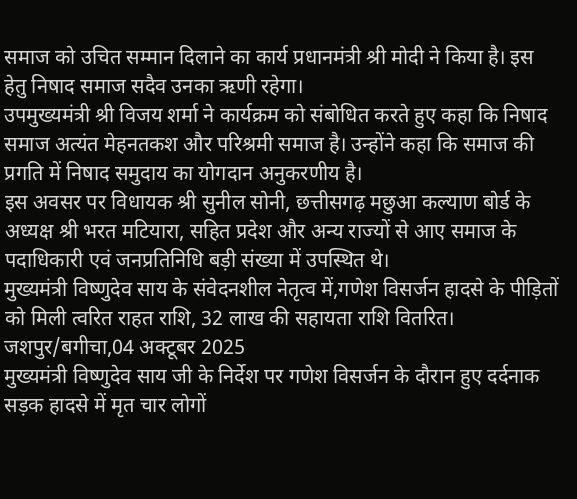समाज को उचित सम्मान दिलाने का कार्य प्रधानमंत्री श्री मोदी ने किया है। इस हेतु निषाद समाज सदैव उनका ऋणी रहेगा।
उपमुख्यमंत्री श्री विजय शर्मा ने कार्यक्रम को संबोधित करते हुए कहा कि निषाद समाज अत्यंत मेहनतकश और परिश्रमी समाज है। उन्होंने कहा कि समाज की प्रगति में निषाद समुदाय का योगदान अनुकरणीय है।
इस अवसर पर विधायक श्री सुनील सोनी, छत्तीसगढ़ मछुआ कल्याण बोर्ड के अध्यक्ष श्री भरत मटियारा, सहित प्रदेश और अन्य राज्यों से आए समाज के पदाधिकारी एवं जनप्रतिनिधि बड़ी संख्या में उपस्थित थे।
मुख्यमंत्री विष्णुदेव साय के संवेदनशील नेतृत्व में,गणेश विसर्जन हादसे के पीड़ितों को मिली त्वरित राहत राशि, 32 लाख की सहायता राशि वितरित।
जशपुर/बगीचा,04 अक्टूबर 2025
मुख्यमंत्री विष्णुदेव साय जी के निर्देश पर गणेश विसर्जन के दौरान हुए दर्दनाक सड़क हादसे में मृत चार लोगों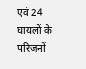एवं 24 घायलों के परिजनों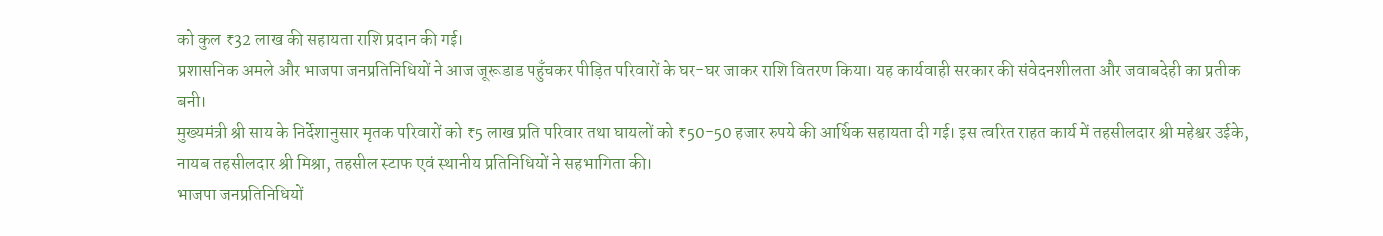को कुल ₹32 लाख की सहायता राशि प्रदान की गई।
प्रशासनिक अमले और भाजपा जनप्रतिनिधियों ने आज जूरूडाड पहुँचकर पीड़ित परिवारों के घर-घर जाकर राशि वितरण किया। यह कार्यवाही सरकार की संवेदनशीलता और जवाबदेही का प्रतीक बनी।
मुख्यमंत्री श्री साय के निर्देशानुसार मृतक परिवारों को ₹5 लाख प्रति परिवार तथा घायलों को ₹50-50 हजार रुपये की आर्थिक सहायता दी गई। इस त्वरित राहत कार्य में तहसीलदार श्री महेश्वर उईके, नायब तहसीलदार श्री मिश्रा, तहसील स्टाफ एवं स्थानीय प्रतिनिधियों ने सहभागिता की।
भाजपा जनप्रतिनिधियों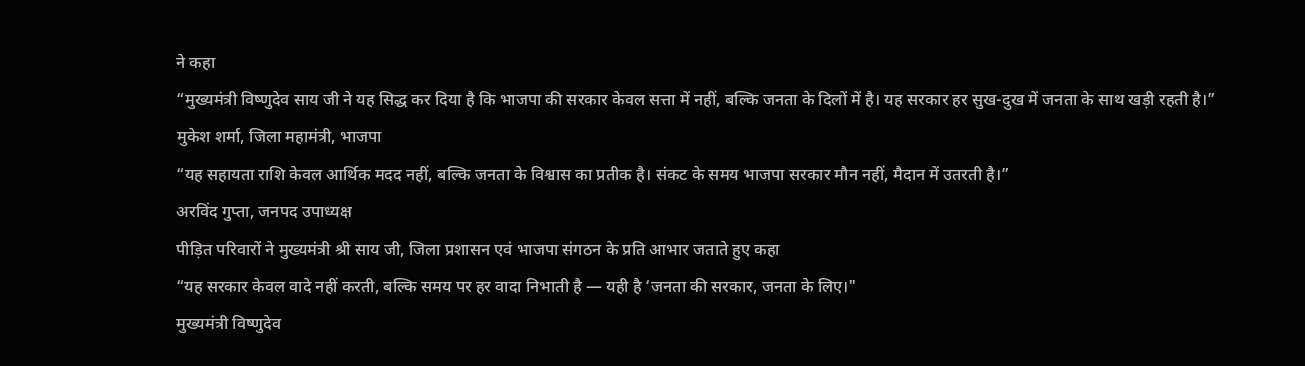ने कहा
“मुख्यमंत्री विष्णुदेव साय जी ने यह सिद्ध कर दिया है कि भाजपा की सरकार केवल सत्ता में नहीं, बल्कि जनता के दिलों में है। यह सरकार हर सुख-दुख में जनता के साथ खड़ी रहती है।”
मुकेश शर्मा, जिला महामंत्री, भाजपा
“यह सहायता राशि केवल आर्थिक मदद नहीं, बल्कि जनता के विश्वास का प्रतीक है। संकट के समय भाजपा सरकार मौन नहीं, मैदान में उतरती है।”
अरविंद गुप्ता, जनपद उपाध्यक्ष
पीड़ित परिवारों ने मुख्यमंत्री श्री साय जी, जिला प्रशासन एवं भाजपा संगठन के प्रति आभार जताते हुए कहा
“यह सरकार केवल वादे नहीं करती, बल्कि समय पर हर वादा निभाती है — यही है ‘जनता की सरकार, जनता के लिए।"
मुख्यमंत्री विष्णुदेव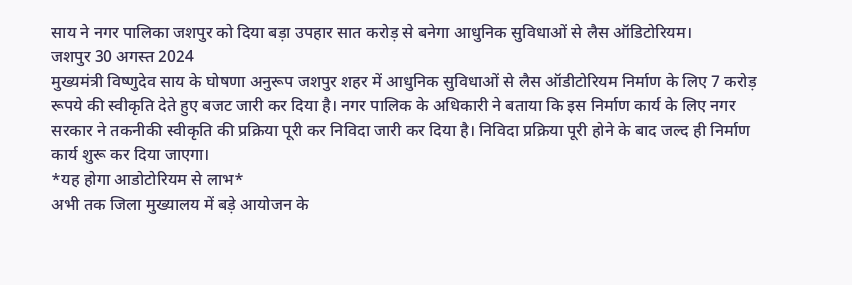साय ने नगर पालिका जशपुर को दिया बड़ा उपहार सात करोड़ से बनेगा आधुनिक सुविधाओं से लैस ऑडिटोरियम।
जशपुर 30 अगस्त 2024
मुख्यमंत्री विष्णुदेव साय के घोषणा अनुरूप जशपुर शहर में आधुनिक सुविधाओं से लैस ऑडीटोरियम निर्माण के लिए 7 करोड़ रूपये की स्वीकृति देते हुए बजट जारी कर दिया है। नगर पालिक के अधिकारी ने बताया कि इस निर्माण कार्य के लिए नगर सरकार ने तकनीकी स्वीकृति की प्रक्रिया पूरी कर निविदा जारी कर दिया है। निविदा प्रक्रिया पूरी होने के बाद जल्द ही निर्माण कार्य शुरू कर दिया जाएगा।
*यह होगा आडोटोरियम से लाभ*
अभी तक जिला मुख्यालय में बड़े आयोजन के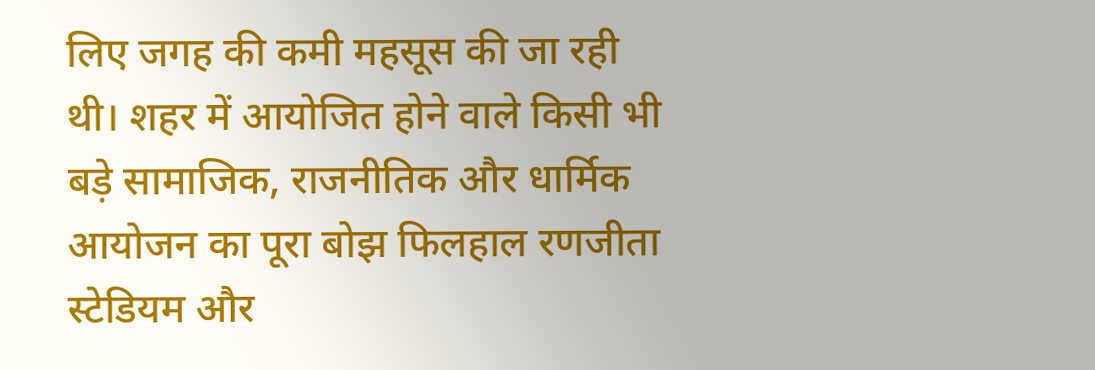लिए जगह की कमी महसूस की जा रही थी। शहर में आयोजित होने वाले किसी भी बड़े सामाजिक, राजनीतिक और धार्मिक आयोजन का पूरा बोझ फिलहाल रणजीता स्टेडियम और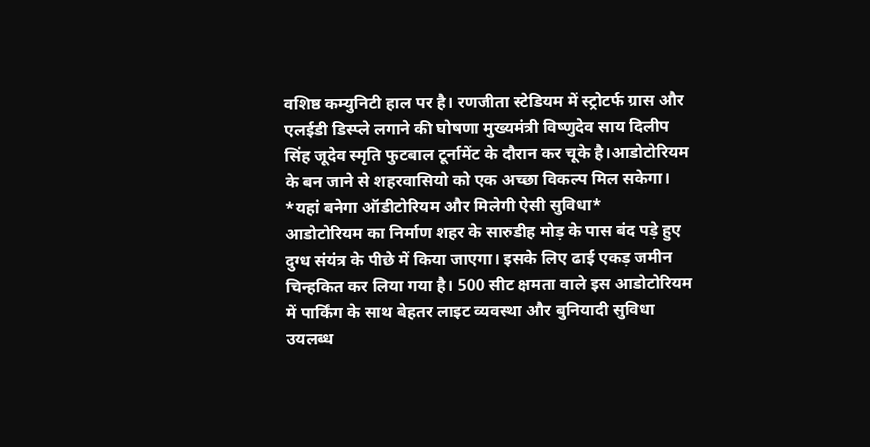वशिष्ठ कम्युनिटी हाल पर है। रणजीता स्टेडियम में स्ट्रोटर्फ ग्रास और एलईडी डिस्प्ले लगाने की घोषणा मुख्यमंत्री विष्णुदेव साय दिलीप सिंह जूदेव स्मृति फुटबाल टूर्नामेंट के दौरान कर चूके है।आडोटोरियम के बन जाने से शहरवासियो को एक अच्छा विकल्प मिल सकेगा।
*यहां बनेगा ऑडीटोरियम और मिलेगी ऐसी सुविधा*
आडोटोरियम का निर्माण शहर के सारुडीह मोड़ के पास बंद पड़े हुए दुग्ध संयंत्र के पीछे में किया जाएगा। इसके लिए ढाई एकड़ जमीन चिन्हकित कर लिया गया है। 500 सीट क्षमता वाले इस आडोटोरियम में पार्किंग के साथ बेहतर लाइट व्यवस्था और बुनियादी सुविधा उयलब्ध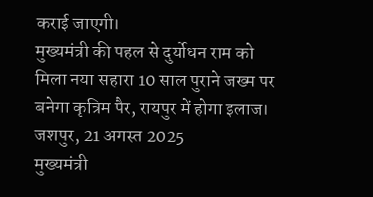कराई जाएगी।
मुख्यमंत्री की पहल से दुर्योधन राम को मिला नया सहारा 10 साल पुराने जख्म पर बनेगा कृत्रिम पैर, रायपुर में होगा इलाज।
जशपुर, 21 अगस्त 2025
मुख्यमंत्री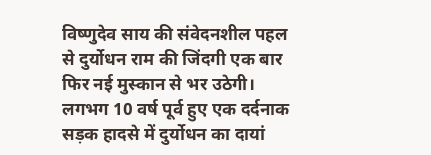विष्णुदेव साय की संवेदनशील पहल से दुर्योधन राम की जिंदगी एक बार फिर नई मुस्कान से भर उठेगी। लगभग 10 वर्ष पूर्व हुए एक दर्दनाक सड़क हादसे में दुर्योधन का दायां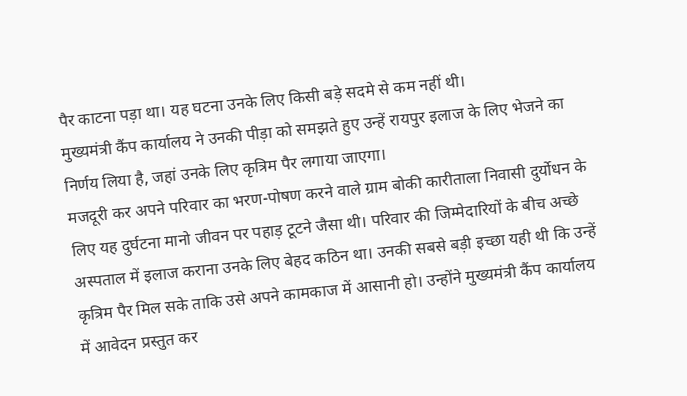पैर काटना पड़ा था। यह घटना उनके लिए किसी बड़े सदमे से कम नहीं थी।
मुख्यमंत्री कैंप कार्यालय ने उनकी पीड़ा को समझते हुए उन्हें रायपुर इलाज के लिए भेजने का निर्णय लिया है, जहां उनके लिए कृत्रिम पैर लगाया जाएगा।
मजदूरी कर अपने परिवार का भरण-पोषण करने वाले ग्राम बोकी कारीताला निवासी दुर्योधन के लिए यह दुर्घटना मानो जीवन पर पहाड़ टूटने जैसा थी। परिवार की जिम्मेदारियों के बीच अच्छे अस्पताल में इलाज कराना उनके लिए बेहद कठिन था। उनकी सबसे बड़ी इच्छा यही थी कि उन्हें कृत्रिम पैर मिल सके ताकि उसे अपने कामकाज में आसानी हो। उन्होंने मुख्यमंत्री कैंप कार्यालय में आवेदन प्रस्तुत कर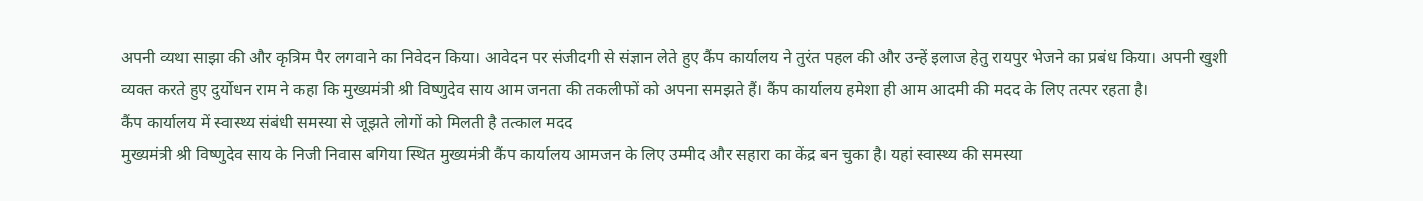अपनी व्यथा साझा की और कृत्रिम पैर लगवाने का निवेदन किया। आवेदन पर संजीदगी से संज्ञान लेते हुए कैंप कार्यालय ने तुरंत पहल की और उन्हें इलाज हेतु रायपुर भेजने का प्रबंध किया। अपनी खुशी व्यक्त करते हुए दुर्योधन राम ने कहा कि मुख्यमंत्री श्री विष्णुदेव साय आम जनता की तकलीफों को अपना समझते हैं। कैंप कार्यालय हमेशा ही आम आदमी की मदद के लिए तत्पर रहता है।
कैंप कार्यालय में स्वास्थ्य संबंधी समस्या से जूझते लोगों को मिलती है तत्काल मदद
मुख्यमंत्री श्री विष्णुदेव साय के निजी निवास बगिया स्थित मुख्यमंत्री कैंप कार्यालय आमजन के लिए उम्मीद और सहारा का केंद्र बन चुका है। यहां स्वास्थ्य की समस्या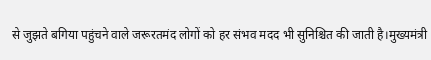से जुझते बगिया पहुंचने वाले जरूरतमंद लोगों को हर संभव मदद भी सुनिश्चित की जाती है।मुख्यमंत्री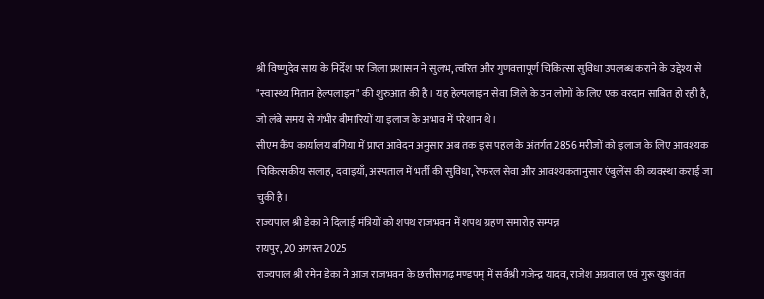श्री विष्णुदेव साय के निर्देश पर जिला प्रशासन ने सुलभ, त्वरित और गुणवत्तापूर्ण चिकित्सा सुविधा उपलब्ध कराने के उद्देश्य से "स्वास्थ्य मितान हेल्पलाइन" की शुरुआत की है। यह हेल्पलाइन सेवा जिले के उन लोगों के लिए एक वरदान साबित हो रही है, जो लंबे समय से गंभीर बीमारियों या इलाज के अभाव में परेशान थे।
सीएम कैंप कार्यालय बगिया में प्राप्त आवेदन अनुसार अब तक इस पहल के अंतर्गत 2856 मरीजों को इलाज के लिए आवश्यक चिकित्सकीय सलाह, दवाइयाँ, अस्पताल में भर्ती की सुविधा, रेफरल सेवा और आवश्यकतानुसार एंबुलेंस की व्यवस्था कराई जा चुकी है।
राज्यपाल श्री डेका ने दिलाई मंत्रियों को शपथ राजभवन में शपथ ग्रहण समारोह सम्पन्न
रायपुर, 20 अगस्त 2025
राज्यपाल श्री रमेन डेका ने आज राजभवन के छत्तीसगढ़ मण्डपम् में सर्वश्री गजेन्द्र यादव, राजेश अग्रवाल एवं गुरू खुशवंत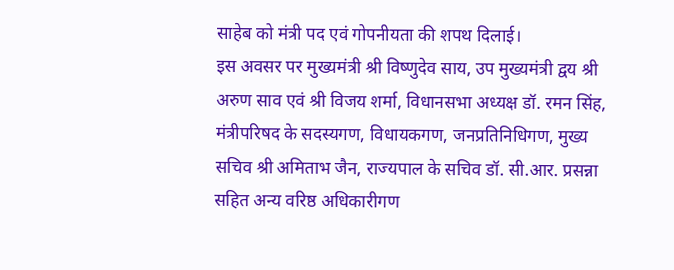साहेब को मंत्री पद एवं गोपनीयता की शपथ दिलाई।
इस अवसर पर मुख्यमंत्री श्री विष्णुदेव साय, उप मुख्यमंत्री द्वय श्री अरुण साव एवं श्री विजय शर्मा, विधानसभा अध्यक्ष डॉ. रमन सिंह, मंत्रीपरिषद के सदस्यगण, विधायकगण, जनप्रतिनिधिगण, मुख्य सचिव श्री अमिताभ जैन, राज्यपाल के सचिव डॉ. सी.आर. प्रसन्ना सहित अन्य वरिष्ठ अधिकारीगण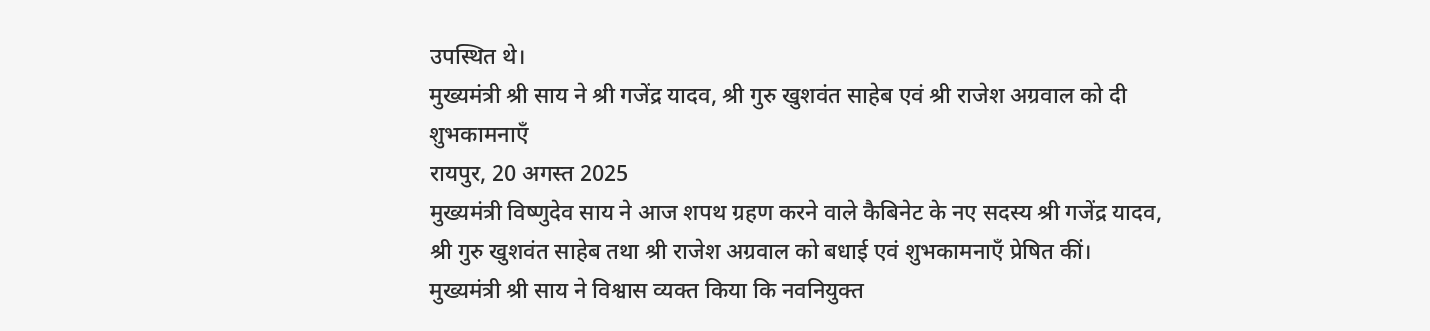उपस्थित थे।
मुख्यमंत्री श्री साय ने श्री गजेंद्र यादव, श्री गुरु खुशवंत साहेब एवं श्री राजेश अग्रवाल को दी शुभकामनाएँ
रायपुर, 20 अगस्त 2025
मुख्यमंत्री विष्णुदेव साय ने आज शपथ ग्रहण करने वाले कैबिनेट के नए सदस्य श्री गजेंद्र यादव, श्री गुरु खुशवंत साहेब तथा श्री राजेश अग्रवाल को बधाई एवं शुभकामनाएँ प्रेषित कीं।
मुख्यमंत्री श्री साय ने विश्वास व्यक्त किया कि नवनियुक्त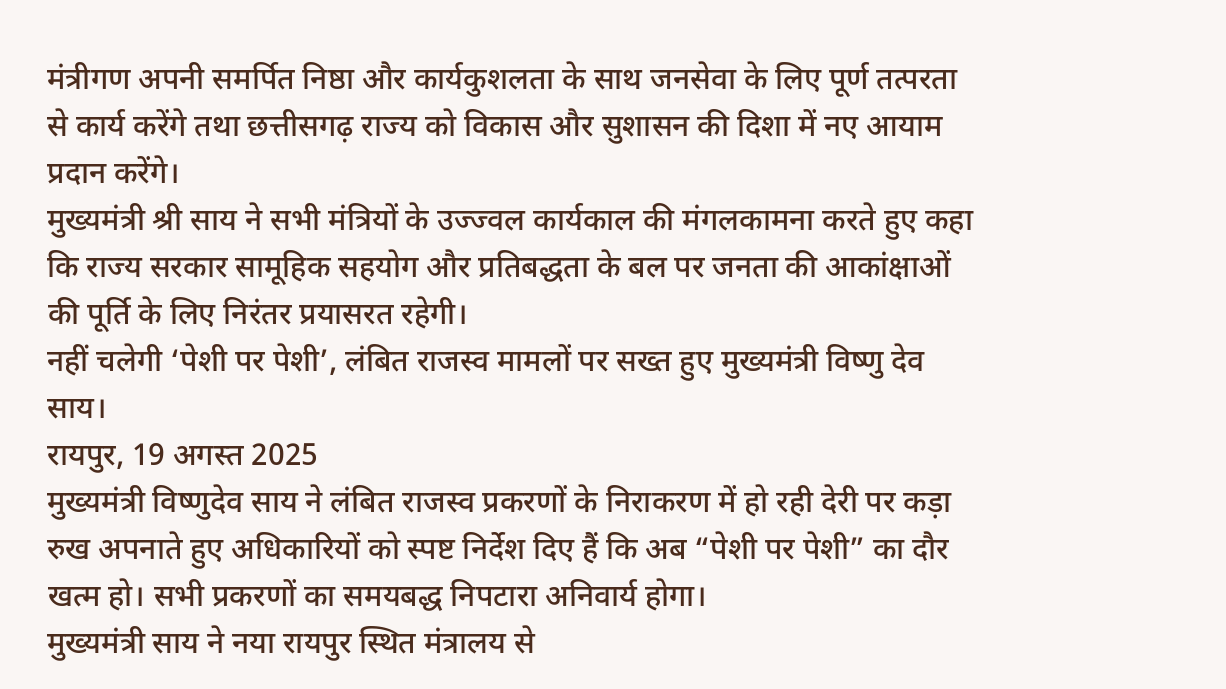मंत्रीगण अपनी समर्पित निष्ठा और कार्यकुशलता के साथ जनसेवा के लिए पूर्ण तत्परता से कार्य करेंगे तथा छत्तीसगढ़ राज्य को विकास और सुशासन की दिशा में नए आयाम प्रदान करेंगे।
मुख्यमंत्री श्री साय ने सभी मंत्रियों के उज्ज्वल कार्यकाल की मंगलकामना करते हुए कहा कि राज्य सरकार सामूहिक सहयोग और प्रतिबद्धता के बल पर जनता की आकांक्षाओं की पूर्ति के लिए निरंतर प्रयासरत रहेगी।
नहीं चलेगी ‘पेशी पर पेशी’, लंबित राजस्व मामलों पर सख्त हुए मुख्यमंत्री विष्णु देव साय।
रायपुर, 19 अगस्त 2025
मुख्यमंत्री विष्णुदेव साय ने लंबित राजस्व प्रकरणों के निराकरण में हो रही देरी पर कड़ा रुख अपनाते हुए अधिकारियों को स्पष्ट निर्देश दिए हैं कि अब “पेशी पर पेशी” का दौर खत्म हो। सभी प्रकरणों का समयबद्ध निपटारा अनिवार्य होगा।
मुख्यमंत्री साय ने नया रायपुर स्थित मंत्रालय से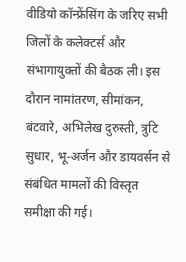वीडियो कॉन्फ्रेंसिंग के जरिए सभी जिलों के कलेक्टर्स और संभागायुक्तों की बैठक ली। इस दौरान नामांतरण, सीमांकन, बंटवारे, अभिलेख दुरुस्ती, त्रुटि सुधार, भू-अर्जन और डायवर्सन से संबंधित मामलों की विस्तृत समीक्षा की गई।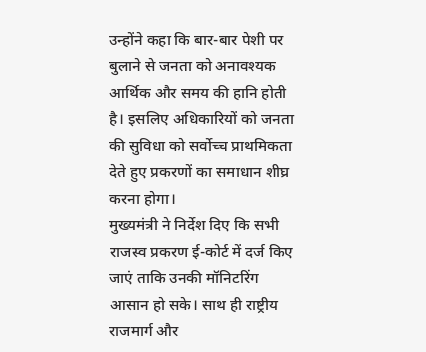उन्होंने कहा कि बार-बार पेशी पर बुलाने से जनता को अनावश्यक आर्थिक और समय की हानि होती है। इसलिए अधिकारियों को जनता की सुविधा को सर्वोच्च प्राथमिकता देते हुए प्रकरणों का समाधान शीघ्र करना होगा।
मुख्यमंत्री ने निर्देश दिए कि सभी राजस्व प्रकरण ई-कोर्ट में दर्ज किए जाएं ताकि उनकी मॉनिटरिंग आसान हो सके। साथ ही राष्ट्रीय राजमार्ग और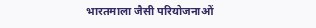भारतमाला जैसी परियोजनाओं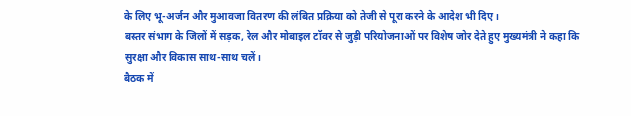के लिए भू-अर्जन और मुआवजा वितरण की लंबित प्रक्रिया को तेजी से पूरा करने के आदेश भी दिए।
बस्तर संभाग के जिलों में सड़क, रेल और मोबाइल टॉवर से जुड़ी परियोजनाओं पर विशेष जोर देते हुए मुख्यमंत्री ने कहा कि सुरक्षा और विकास साथ-साथ चलें।
बैठक में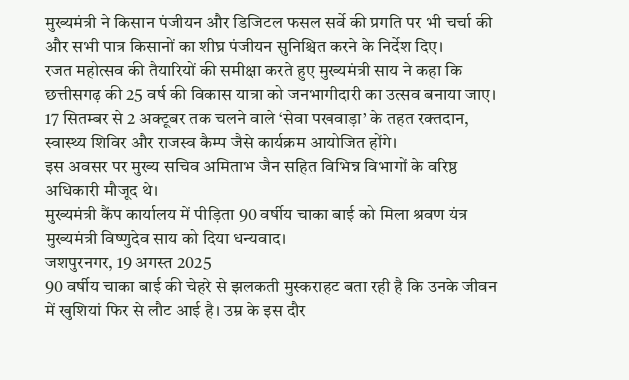मुख्यमंत्री ने किसान पंजीयन और डिजिटल फसल सर्वे की प्रगति पर भी चर्चा की और सभी पात्र किसानों का शीघ्र पंजीयन सुनिश्चित करने के निर्देश दिए।
रजत महोत्सव की तैयारियों की समीक्षा करते हुए मुख्यमंत्री साय ने कहा कि छत्तीसगढ़ की 25 वर्ष की विकास यात्रा को जनभागीदारी का उत्सव बनाया जाए। 17 सितम्बर से 2 अक्टूबर तक चलने वाले ‘सेवा पखवाड़ा’ के तहत रक्तदान, स्वास्थ्य शिविर और राजस्व कैम्प जैसे कार्यक्रम आयोजित होंगे।
इस अवसर पर मुख्य सचिव अमिताभ जैन सहित विभिन्न विभागों के वरिष्ठ अधिकारी मौजूद थे।
मुख्यमंत्री कैंप कार्यालय में पीड़िता 90 वर्षीय चाका बाई को मिला श्रवण यंत्र मुख्यमंत्री विष्णुदेव साय को दिया धन्यवाद।
जशपुरनगर, 19 अगस्त 2025
90 वर्षीय चाका बाई की चेहरे से झलकती मुस्कराहट बता रही है कि उनके जीवन में खुशियां फिर से लौट आई है। उम्र के इस दौर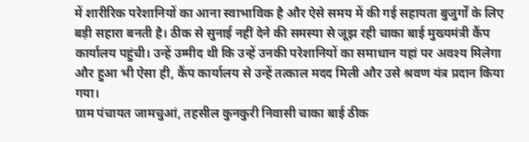में शारीरिक परेशानियों का आना स्वाभाविक है और ऐसे समय में की गई सहायता बुजुर्गों के लिए बड़ी सहारा बनती है। ठीक से सुनाई नहीं देने की समस्या से जूझ रही चाका बाई मुख्यमंत्री कैंप कार्यालय पहुंची। उन्हें उम्मीद थी कि उन्हें उनकी परेशानियों का समाधान यहां पर अवश्य मिलेगा और हुआ भी ऐसा ही, कैंप कार्यालय से उन्हें तत्काल मदद मिली और उसे श्रवण यंत्र प्रदान किया गया।
ग्राम पंचायत जामचुआं, तहसील कुनकुरी निवासी चाका बाई ठीक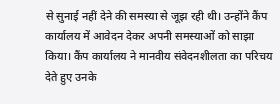से सुनाई नहीं देने की समस्या से जूझ रही थी। उन्होंने कैंप कार्यालय में आवेदन देकर अपनी समस्याओं को साझा किया। कैंप कार्यालय ने मानवीय संवेदनशीलता का परिचय देते हुए उनके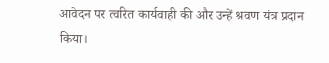आवेदन पर त्वरित कार्यवाही की और उन्हें श्रवण यंत्र प्रदान किया।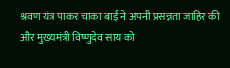श्रवण यंत्र पाकर चाका बाई ने अपनी प्रसन्नता जाहिर की और मुख्यमंत्री विष्णुदेव साय को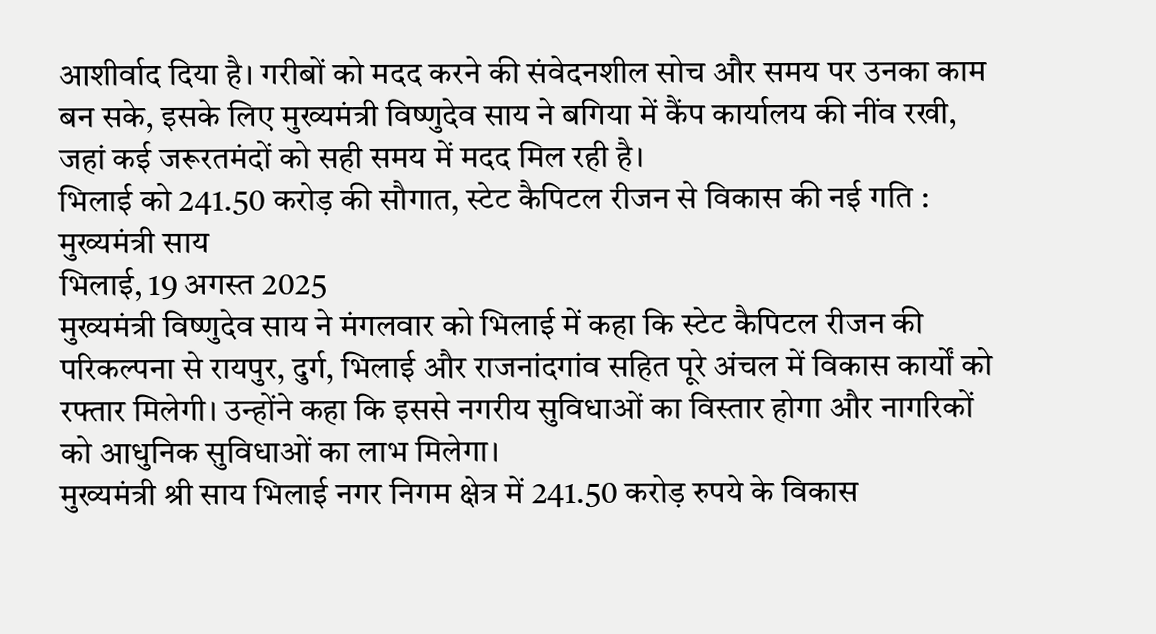आशीर्वाद दिया है। गरीबों को मदद करने की संवेदनशील सोच और समय पर उनका काम बन सके, इसके लिए मुख्यमंत्री विष्णुदेव साय ने बगिया में कैंप कार्यालय की नींव रखी, जहां कई जरूरतमंदों को सही समय में मदद मिल रही है।
भिलाई को 241.50 करोड़ की सौगात, स्टेट कैपिटल रीजन से विकास की नई गति : मुख्यमंत्री साय
भिलाई, 19 अगस्त 2025
मुख्यमंत्री विष्णुदेव साय ने मंगलवार को भिलाई में कहा कि स्टेट कैपिटल रीजन की परिकल्पना से रायपुर, दुर्ग, भिलाई और राजनांदगांव सहित पूरे अंचल में विकास कार्यों को रफ्तार मिलेगी। उन्होंने कहा कि इससे नगरीय सुविधाओं का विस्तार होगा और नागरिकों को आधुनिक सुविधाओं का लाभ मिलेगा।
मुख्यमंत्री श्री साय भिलाई नगर निगम क्षेत्र में 241.50 करोड़ रुपये के विकास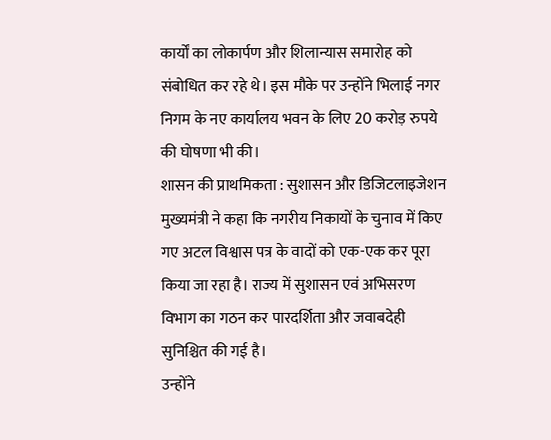कार्यों का लोकार्पण और शिलान्यास समारोह को संबोधित कर रहे थे। इस मौके पर उन्होंने भिलाई नगर निगम के नए कार्यालय भवन के लिए 20 करोड़ रुपये की घोषणा भी की।
शासन की प्राथमिकता : सुशासन और डिजिटलाइजेशन
मुख्यमंत्री ने कहा कि नगरीय निकायों के चुनाव में किए गए अटल विश्वास पत्र के वादों को एक-एक कर पूरा किया जा रहा है। राज्य में सुशासन एवं अभिसरण विभाग का गठन कर पारदर्शिता और जवाबदेही सुनिश्चित की गई है।
उन्होंने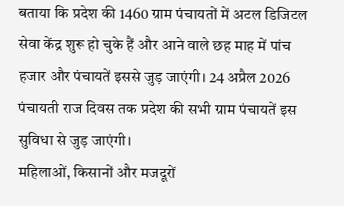बताया कि प्रदेश की 1460 ग्राम पंचायतों में अटल डिजिटल सेवा केंद्र शुरू हो चुके हैं और आने वाले छह माह में पांच हजार और पंचायतें इससे जुड़ जाएंगी। 24 अप्रैल 2026 पंचायती राज दिवस तक प्रदेश की सभी ग्राम पंचायतें इस सुविधा से जुड़ जाएंगी।
महिलाओं, किसानों और मजदूरों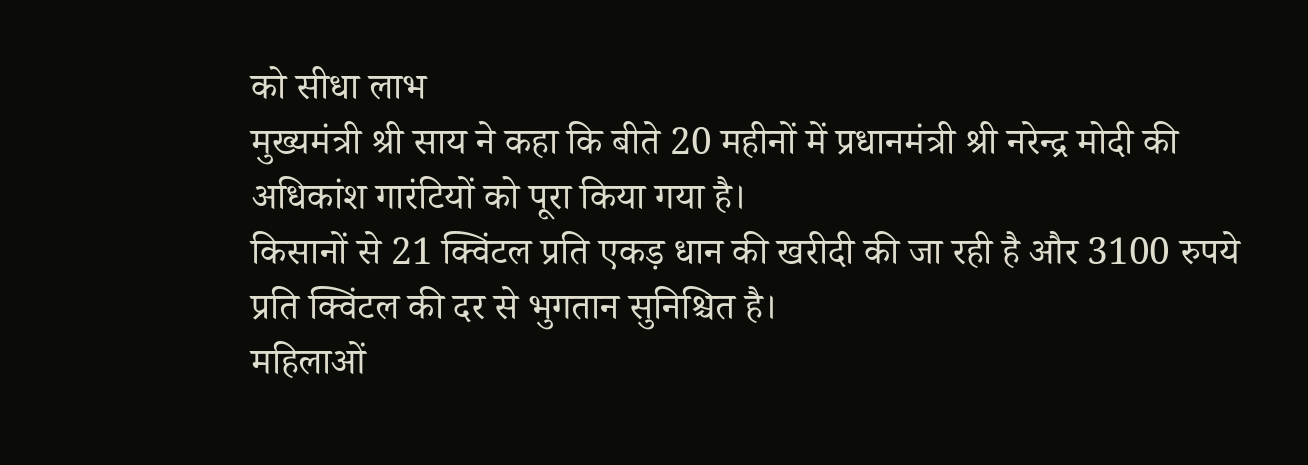को सीधा लाभ
मुख्यमंत्री श्री साय ने कहा कि बीते 20 महीनों में प्रधानमंत्री श्री नरेन्द्र मोदी की अधिकांश गारंटियों को पूरा किया गया है।
किसानों से 21 क्विंटल प्रति एकड़ धान की खरीदी की जा रही है और 3100 रुपये प्रति क्विंटल की दर से भुगतान सुनिश्चित है।
महिलाओं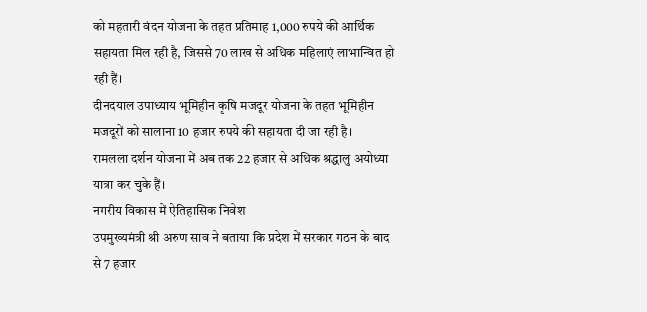को महतारी वंदन योजना के तहत प्रतिमाह 1,000 रुपये की आर्थिक सहायता मिल रही है, जिससे 70 लाख से अधिक महिलाएं लाभान्वित हो रही हैं।
दीनदयाल उपाध्याय भूमिहीन कृषि मजदूर योजना के तहत भूमिहीन मजदूरों को सालाना 10 हजार रुपये की सहायता दी जा रही है।
रामलला दर्शन योजना में अब तक 22 हजार से अधिक श्रद्धालु अयोध्या यात्रा कर चुके हैं।
नगरीय विकास में ऐतिहासिक निवेश
उपमुख्यमंत्री श्री अरुण साव ने बताया कि प्रदेश में सरकार गठन के बाद से 7 हजार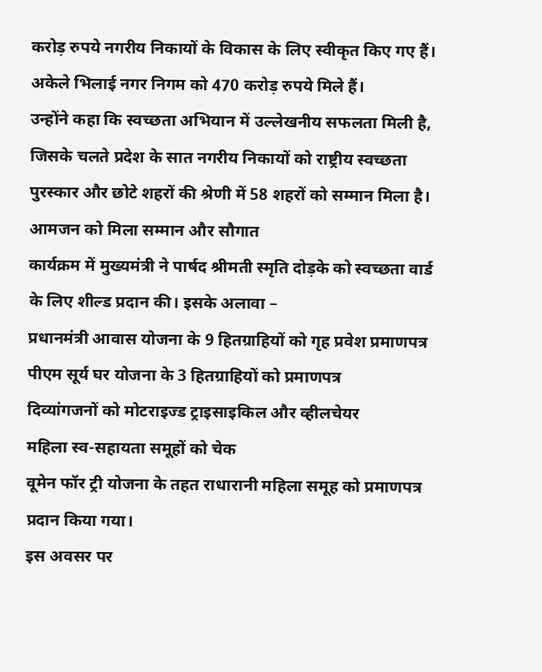करोड़ रुपये नगरीय निकायों के विकास के लिए स्वीकृत किए गए हैं। अकेले भिलाई नगर निगम को 470 करोड़ रुपये मिले हैं।
उन्होंने कहा कि स्वच्छता अभियान में उल्लेखनीय सफलता मिली है, जिसके चलते प्रदेश के सात नगरीय निकायों को राष्ट्रीय स्वच्छता पुरस्कार और छोटे शहरों की श्रेणी में 58 शहरों को सम्मान मिला है।
आमजन को मिला सम्मान और सौगात
कार्यक्रम में मुख्यमंत्री ने पार्षद श्रीमती स्मृति दोड़के को स्वच्छता वार्ड के लिए शील्ड प्रदान की। इसके अलावा –
प्रधानमंत्री आवास योजना के 9 हितग्राहियों को गृह प्रवेश प्रमाणपत्र
पीएम सूर्य घर योजना के 3 हितग्राहियों को प्रमाणपत्र
दिव्यांगजनों को मोटराइज्ड ट्राइसाइकिल और व्हीलचेयर
महिला स्व-सहायता समूहों को चेक
वूमेन फॉर ट्री योजना के तहत राधारानी महिला समूह को प्रमाणपत्र प्रदान किया गया।
इस अवसर पर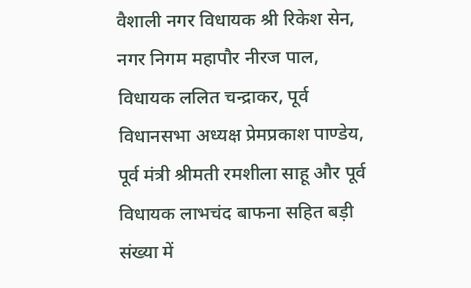वैशाली नगर विधायक श्री रिकेश सेन, नगर निगम महापौर नीरज पाल, विधायक ललित चन्द्राकर, पूर्व विधानसभा अध्यक्ष प्रेमप्रकाश पाण्डेय, पूर्व मंत्री श्रीमती रमशीला साहू और पूर्व विधायक लाभचंद बाफना सहित बड़ी संख्या में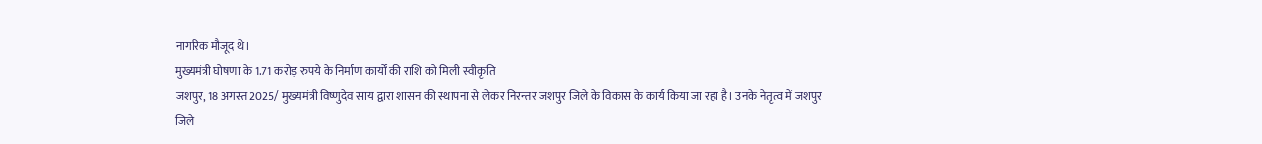नागरिक मौजूद थे।
मुख्यमंत्री घोषणा के 1.71 करोड़ रुपये के निर्माण कार्यों की राशि को मिली स्वीकृति
जशपुर, 18 अगस्त 2025/ मुख्यमंत्री विष्णुदेव साय द्वारा शासन की स्थापना से लेकर निरन्तर जशपुर जिले के विकास के कार्य किया जा रहा है। उनके नेतृत्व में जशपुर जिले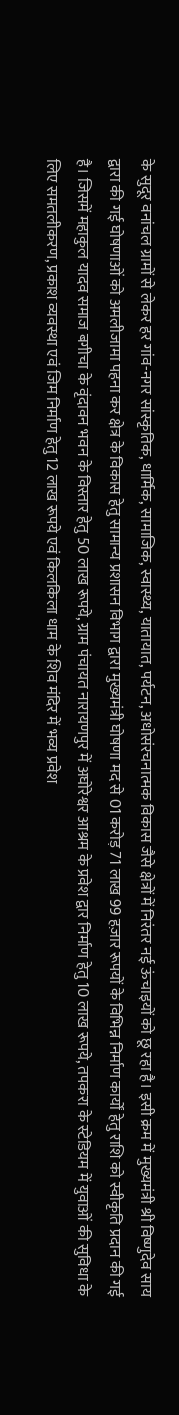के सुदूर वनांचल ग्रामों से लेकर हर गांव-नगर सांस्कृतिक, धार्मिक, सामाजिक, स्वास्थ्य, यातायात, पर्यटन, अधोसंरचनात्मक विकास जैसे क्षेत्रों में निरंतर नई ऊंचाइयों को छू रहा है। इसी क्रम में मुख्यमंत्री श्री विष्णुदेव साय द्वारा की गई घोषणाओं को अमलीजामा पहना कर क्षेत्र के विकास हेतु सामान्य प्रशासन विभाग द्वारा मुख्यमंत्री घोषणा मद से 01 करोड़ 71 लाख 99 हज़ार रूपयों के विभिन्न निर्माण कार्यों हेतु राशि को स्वीकृति प्रदान की गई है। जिसमें महाकुल यादव समाज बगीचा के वृंदावन भवन के विस्तार हेतु 50 लाख रूपये, ग्राम पंचायत नारायणपुर में अघोरेश्वर आश्रम के प्रवेश द्वार निर्माण हेतु 10 लाख रूपये, तपकरा के स्टेडियम में युवाओं की सुविधा के लिए समतलीकरण, प्रकाश व्यवस्था एवं जिम निर्माण हेतु 12 लाख रूपये एवं किलकिला धाम के शिव मंदिर में भव्य प्रवेश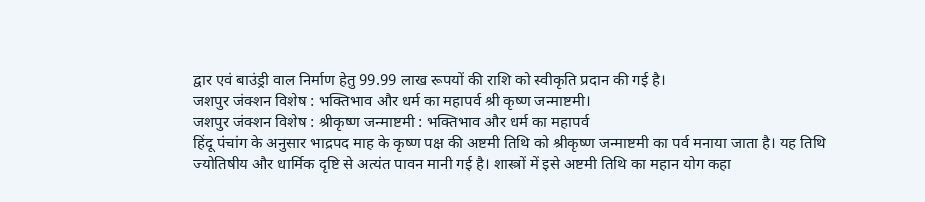द्वार एवं बाउंड्री वाल निर्माण हेतु 99.99 लाख रूपयों की राशि को स्वीकृति प्रदान की गई है।
जशपुर जंक्शन विशेष : भक्तिभाव और धर्म का महापर्व श्री कृष्ण जन्माष्टमी।
जशपुर जंक्शन विशेष : श्रीकृष्ण जन्माष्टमी : भक्तिभाव और धर्म का महापर्व
हिंदू पंचांग के अनुसार भाद्रपद माह के कृष्ण पक्ष की अष्टमी तिथि को श्रीकृष्ण जन्माष्टमी का पर्व मनाया जाता है। यह तिथि ज्योतिषीय और धार्मिक दृष्टि से अत्यंत पावन मानी गई है। शास्त्रों में इसे अष्टमी तिथि का महान योग कहा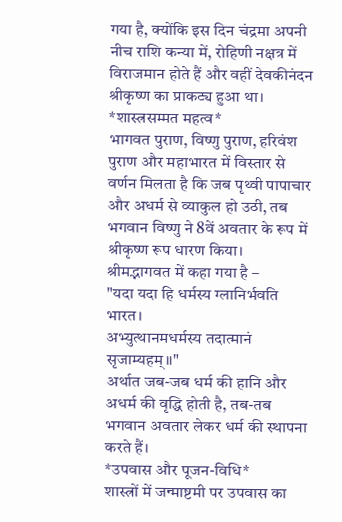गया है, क्योंकि इस दिन चंद्रमा अपनी नीच राशि कन्या में, रोहिणी नक्षत्र में विराजमान होते हैं और वहीं देवकीनंदन श्रीकृष्ण का प्राकट्य हुआ था।
*शास्त्रसम्मत महत्व*
भागवत पुराण, विष्णु पुराण, हरिवंश पुराण और महाभारत में विस्तार से वर्णन मिलता है कि जब पृथ्वी पापाचार और अधर्म से व्याकुल हो उठी, तब भगवान विष्णु ने 8वें अवतार के रूप में श्रीकृष्ण रूप धारण किया।
श्रीमद्भागवत में कहा गया है –
"यदा यदा हि धर्मस्य ग्लानिर्भवति भारत।
अभ्युत्थानमधर्मस्य तदात्मानं सृजाम्यहम्॥"
अर्थात जब-जब धर्म की हानि और अधर्म की वृद्धि होती है, तब-तब भगवान अवतार लेकर धर्म की स्थापना करते हैं।
*उपवास और पूजन-विधि*
शास्त्रों में जन्माष्टमी पर उपवास का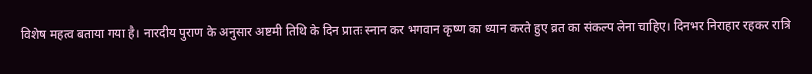विशेष महत्व बताया गया है। नारदीय पुराण के अनुसार अष्टमी तिथि के दिन प्रातः स्नान कर भगवान कृष्ण का ध्यान करते हुए व्रत का संकल्प लेना चाहिए। दिनभर निराहार रहकर रात्रि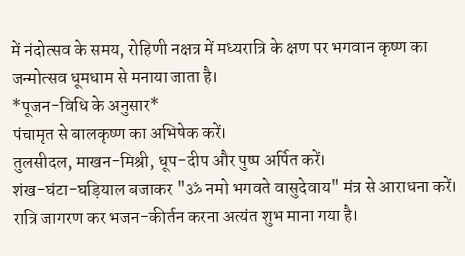में नंदोत्सव के समय, रोहिणी नक्षत्र में मध्यरात्रि के क्षण पर भगवान कृष्ण का जन्मोत्सव धूमधाम से मनाया जाता है।
*पूजन-विधि के अनुसार*
पंचामृत से बालकृष्ण का अभिषेक करें।
तुलसीदल, माखन-मिश्री, धूप-दीप और पुष्प अर्पित करें।
शंख-घंटा-घड़ियाल बजाकर "ॐ नमो भगवते वासुदेवाय" मंत्र से आराधना करें।
रात्रि जागरण कर भजन-कीर्तन करना अत्यंत शुभ माना गया है।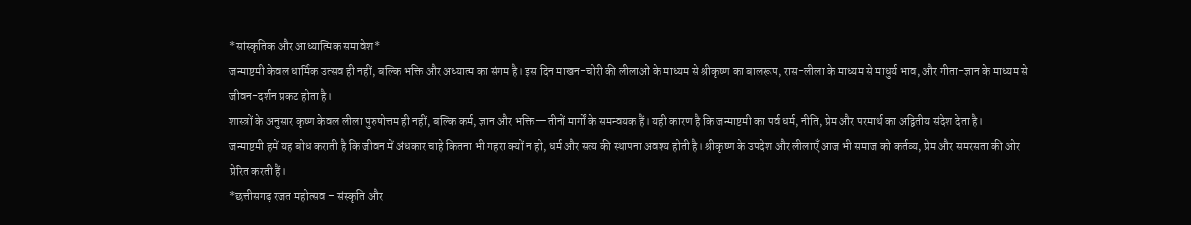*सांस्कृतिक और आध्यात्मिक समावेश*
जन्माष्टमी केवल धार्मिक उत्सव ही नहीं, बल्कि भक्ति और अध्यात्म का संगम है। इस दिन माखन-चोरी की लीलाओं के माध्यम से श्रीकृष्ण का बालरूप, रास-लीला के माध्यम से माधुर्य भाव, और गीता-ज्ञान के माध्यम से जीवन-दर्शन प्रकट होता है।
शास्त्रों के अनुसार कृष्ण केवल लीला पुरुषोत्तम ही नहीं, बल्कि कर्म, ज्ञान और भक्ति—तीनों मार्गों के समन्वयक हैं। यही कारण है कि जन्माष्टमी का पर्व धर्म, नीति, प्रेम और परमार्थ का अद्वितीय संदेश देता है।
जन्माष्टमी हमें यह बोध कराती है कि जीवन में अंधकार चाहे कितना भी गहरा क्यों न हो, धर्म और सत्य की स्थापना अवश्य होती है। श्रीकृष्ण के उपदेश और लीलाएँ आज भी समाज को कर्तव्य, प्रेम और समरसता की ओर प्रेरित करती हैं।
*छत्तीसगढ़ रजत महोत्सव – संस्कृति और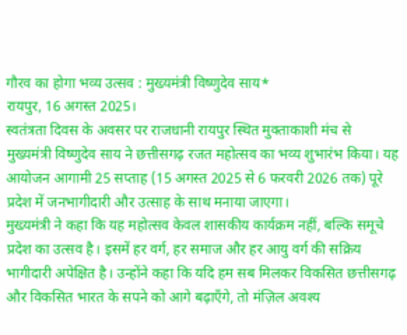गौरव का होगा भव्य उत्सव : मुख्यमंत्री विष्णुदेव साय*
रायपुर, 16 अगस्त 2025।
स्वतंत्रता दिवस के अवसर पर राजधानी रायपुर स्थित मुक्ताकाशी मंच से मुख्यमंत्री विष्णुदेव साय ने छत्तीसगढ़ रजत महोत्सव का भव्य शुभारंभ किया। यह आयोजन आगामी 25 सप्ताह (15 अगस्त 2025 से 6 फरवरी 2026 तक) पूरे प्रदेश में जनभागीदारी और उत्साह के साथ मनाया जाएगा।
मुख्यमंत्री ने कहा कि यह महोत्सव केवल शासकीय कार्यक्रम नहीं, बल्कि समूचे प्रदेश का उत्सव है। इसमें हर वर्ग, हर समाज और हर आयु वर्ग की सक्रिय भागीदारी अपेक्षित है। उन्होंने कहा कि यदि हम सब मिलकर विकसित छत्तीसगढ़ और विकसित भारत के सपने को आगे बढ़ाएँगे, तो मंज़िल अवश्य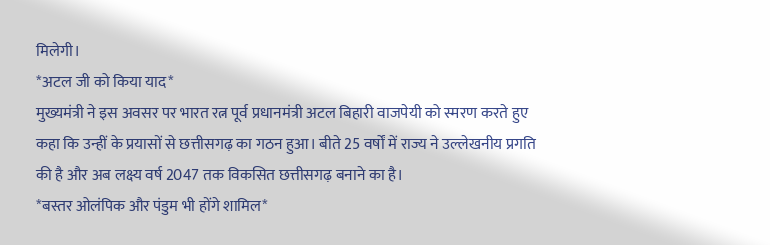मिलेगी।
*अटल जी को किया याद*
मुख्यमंत्री ने इस अवसर पर भारत रत्न पूर्व प्रधानमंत्री अटल बिहारी वाजपेयी को स्मरण करते हुए कहा कि उन्हीं के प्रयासों से छत्तीसगढ़ का गठन हुआ। बीते 25 वर्षों में राज्य ने उल्लेखनीय प्रगति की है और अब लक्ष्य वर्ष 2047 तक विकसित छत्तीसगढ़ बनाने का है।
*बस्तर ओलंपिक और पंडुम भी होंगे शामिल*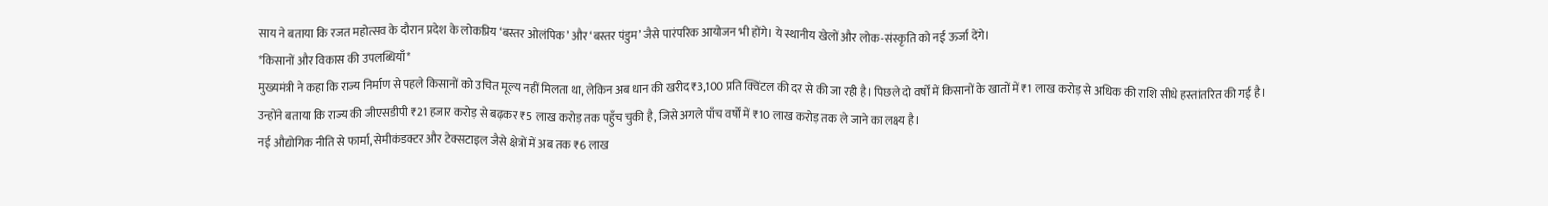साय ने बताया कि रजत महोत्सव के दौरान प्रदेश के लोकप्रिय ‘बस्तर ओलंपिक’ और ‘बस्तर पंडुम’ जैसे पारंपरिक आयोजन भी होंगे। ये स्थानीय खेलों और लोक-संस्कृति को नई ऊर्जा देंगे।
*किसानों और विकास की उपलब्धियाँ*
मुख्यमंत्री ने कहा कि राज्य निर्माण से पहले किसानों को उचित मूल्य नहीं मिलता था, लेकिन अब धान की खरीद ₹3,100 प्रति क्विंटल की दर से की जा रही है। पिछले दो वर्षों में किसानों के खातों में ₹1 लाख करोड़ से अधिक की राशि सीधे हस्तांतरित की गई है।
उन्होंने बताया कि राज्य की जीएसडीपी ₹21 हजार करोड़ से बढ़कर ₹5 लाख करोड़ तक पहुँच चुकी है, जिसे अगले पाँच वर्षों में ₹10 लाख करोड़ तक ले जाने का लक्ष्य है।
नई औद्योगिक नीति से फार्मा, सेमीकंडक्टर और टेक्सटाइल जैसे क्षेत्रों में अब तक ₹6 लाख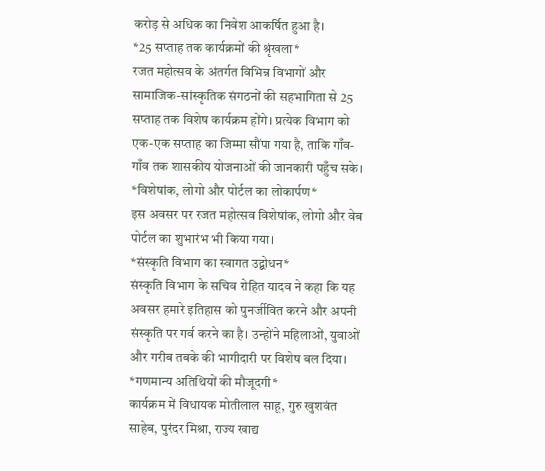करोड़ से अधिक का निवेश आकर्षित हुआ है।
*25 सप्ताह तक कार्यक्रमों की श्रृंखला*
रजत महोत्सव के अंतर्गत विभिन्न विभागों और सामाजिक-सांस्कृतिक संगठनों की सहभागिता से 25 सप्ताह तक विशेष कार्यक्रम होंगे। प्रत्येक विभाग को एक-एक सप्ताह का जिम्मा सौंपा गया है, ताकि गाँव-गाँव तक शासकीय योजनाओं की जानकारी पहुँच सके।
*विशेषांक, लोगो और पोर्टल का लोकार्पण*
इस अवसर पर रजत महोत्सव विशेषांक, लोगो और वेब पोर्टल का शुभारंभ भी किया गया।
*संस्कृति विभाग का स्वागत उद्बोधन*
संस्कृति विभाग के सचिव रोहित यादव ने कहा कि यह अवसर हमारे इतिहास को पुनर्जीवित करने और अपनी संस्कृति पर गर्व करने का है। उन्होंने महिलाओं, युवाओं और गरीब तबके की भागीदारी पर विशेष बल दिया।
*गणमान्य अतिथियों की मौजूदगी*
कार्यक्रम में विधायक मोतीलाल साहू, गुरु खुशवंत साहेब, पुरंदर मिश्रा, राज्य खाद्य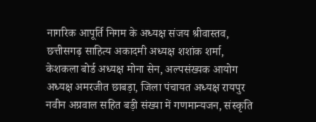नागरिक आपूर्ति निगम के अध्यक्ष संजय श्रीवास्तव, छत्तीसगढ़ साहित्य अकादमी अध्यक्ष शशांक शर्मा, केशकला बोर्ड अध्यक्ष मोना सेन, अल्पसंख्यक आयोग अध्यक्ष अमरजीत छाबड़ा, जिला पंचायत अध्यक्ष रायपुर नवीन अग्रवाल सहित बड़ी संख्या में गणमान्यजन, संस्कृति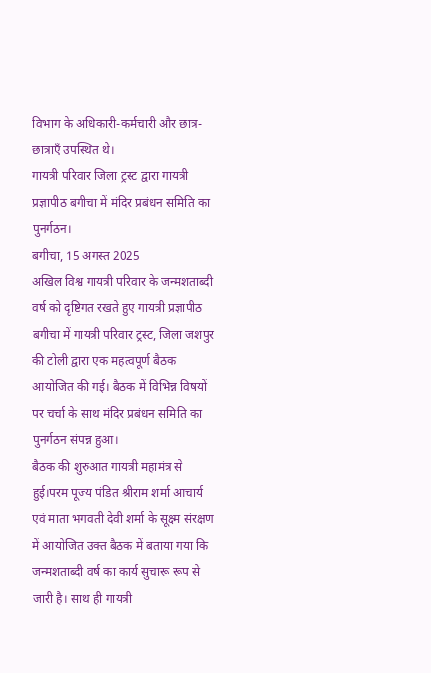विभाग के अधिकारी-कर्मचारी और छात्र-छात्राएँ उपस्थित थे।
गायत्री परिवार जिला ट्रस्ट द्वारा गायत्री प्रज्ञापीठ बगीचा में मंदिर प्रबंधन समिति का पुनर्गठन।
बगीचा, 15 अगस्त 2025
अखिल विश्व गायत्री परिवार के जन्मशताब्दी वर्ष को दृष्टिगत रखते हुए गायत्री प्रज्ञापीठ बगीचा में गायत्री परिवार ट्रस्ट, जिला जशपुर की टोली द्वारा एक महत्वपूर्ण बैठक आयोजित की गई। बैठक में विभिन्न विषयों पर चर्चा के साथ मंदिर प्रबंधन समिति का पुनर्गठन संपन्न हुआ।
बैठक की शुरुआत गायत्री महामंत्र से हुई।परम पूज्य पंडित श्रीराम शर्मा आचार्य एवं माता भगवती देवी शर्मा के सूक्ष्म संरक्षण में आयोजित उक्त बैठक में बताया गया कि जन्मशताब्दी वर्ष का कार्य सुचारू रूप से जारी है। साथ ही गायत्री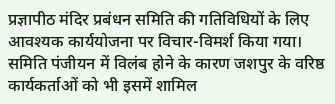प्रज्ञापीठ मंदिर प्रबंधन समिति की गतिविधियों के लिए आवश्यक कार्ययोजना पर विचार-विमर्श किया गया। समिति पंजीयन में विलंब होने के कारण जशपुर के वरिष्ठ कार्यकर्ताओं को भी इसमें शामिल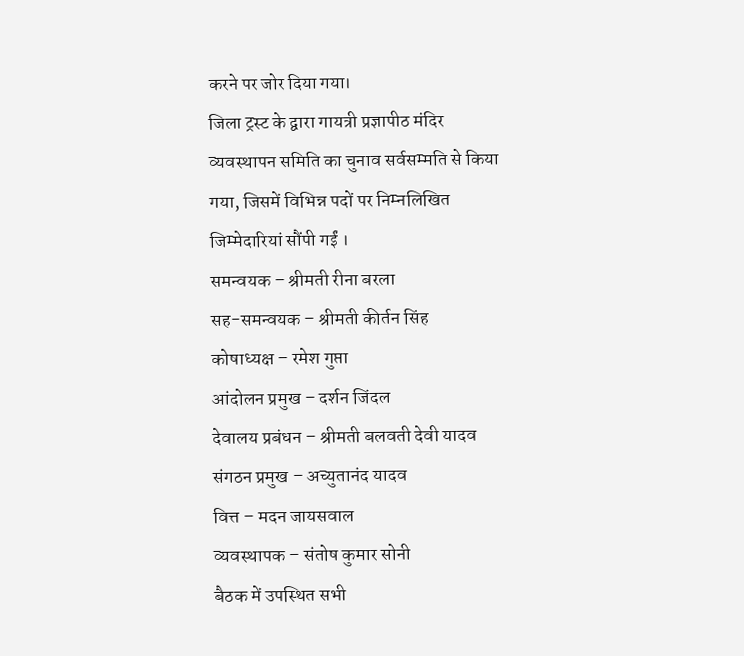करने पर जोर दिया गया।
जिला ट्रस्ट के द्वारा गायत्री प्रज्ञापीठ मंदिर व्यवस्थापन समिति का चुनाव सर्वसम्मति से किया गया, जिसमें विभिन्न पदों पर निम्नलिखित जिम्मेदारियां सौंपी गईं ।
समन्वयक – श्रीमती रीना बरला
सह-समन्वयक – श्रीमती कीर्तन सिंह
कोषाध्यक्ष – रमेश गुप्ता
आंदोलन प्रमुख – दर्शन जिंदल
देवालय प्रबंधन – श्रीमती बलवती देवी यादव
संगठन प्रमुख – अच्युतानंद यादव
वित्त – मदन जायसवाल
व्यवस्थापक – संतोष कुमार सोनी
बैठक में उपस्थित सभी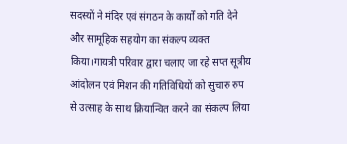सदस्यों ने मंदिर एवं संगठन के कार्यों को गति देने और सामूहिक सहयोग का संकल्प व्यक्त किया।गायत्री परिवार द्वारा चलाए जा रहे सप्त सूत्रीय आंदोलन एवं मिशन की गतिविधियों को सुचारु रुप से उत्साह के साथ क्रियान्वित करने का संकल्प लिया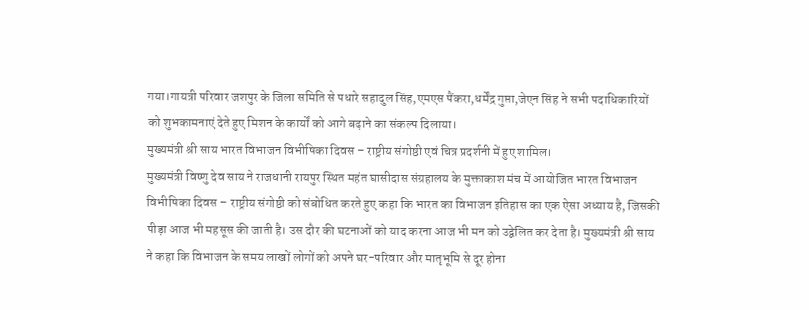गया।गायत्री परिवार जशपुर के जिला समिति से पधारे सहादुल सिंह,एमएस पैंकरा,धर्मेंद्र गुप्ता,जेएन सिंह ने सभी पदाधिकारियों को शुभकामनाएं देते हुए मिशन के कार्यों को आगे बढ़ाने का संकल्प दिलाया।
मुख्यमंत्री श्री साय भारत विभाजन विभीषिका दिवस – राष्ट्रीय संगोष्ठी एवं चित्र प्रदर्शनी में हुए शामिल।
मुख्यमंत्री विष्णु देव साय ने राजधानी रायपुर स्थित महंत घासीदास संग्रहालय के मुक्ताकाश मंच में आयोजित भारत विभाजन विभीषिका दिवस – राष्ट्रीय संगोष्ठी को संबोधित करते हुए कहा कि भारत का विभाजन इतिहास का एक ऐसा अध्याय है, जिसकी पीड़ा आज भी महसूस की जाती है। उस दौर की घटनाओं को याद करना आज भी मन को उद्वेलित कर देता है। मुख्यमंत्री श्री साय ने कहा कि विभाजन के समय लाखों लोगों को अपने घर-परिवार और मातृभूमि से दूर होना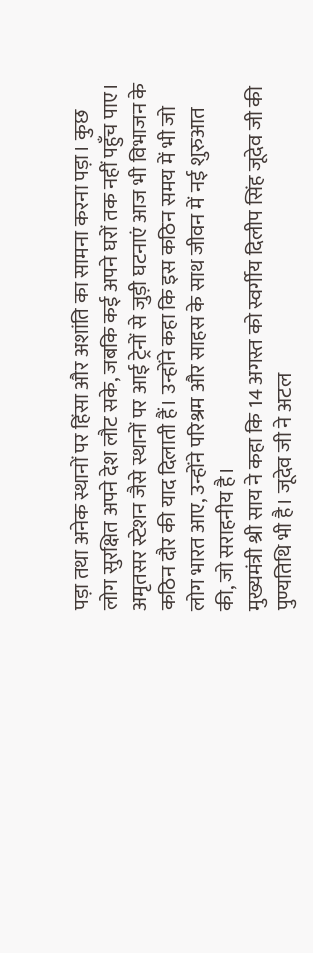पड़ा तथा अनेक स्थानों पर हिंसा और अशांति का सामना करना पड़ा। कुछ लोग सुरक्षित अपने देश लौट सके, जबकि कई अपने घरों तक नहीं पहुँच पाए। अमृतसर स्टेशन जैसे स्थानों पर आई ट्रेनों से जुड़ी घटनाएं आज भी विभाजन के कठिन दौर की याद दिलाती हैं। उन्होंने कहा कि इस कठिन समय में भी जो लोग भारत आए, उन्होंने परिश्रम और साहस के साथ जीवन में नई शुरुआत की, जो सराहनीय है।
मुख्यमंत्री श्री साय ने कहा कि 14 अगस्त को स्वर्गीय दिलीप सिंह जूदेव जी की पुण्यतिथि भी है। जूदेव जी ने अटल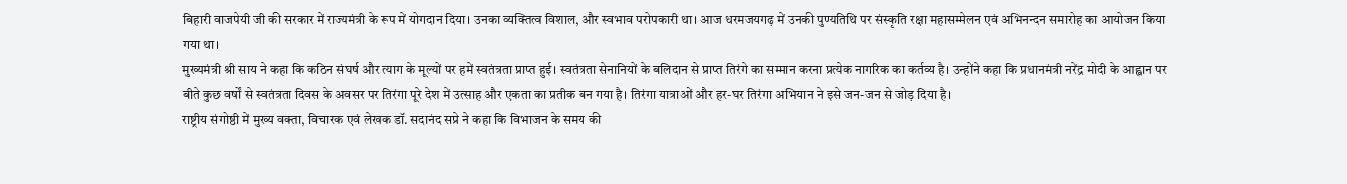बिहारी वाजपेयी जी की सरकार में राज्यमंत्री के रूप में योगदान दिया। उनका व्यक्तित्व विशाल, और स्वभाव परोपकारी था। आज धरमजयगढ़ में उनकी पुण्यतिथि पर संस्कृति रक्षा महासम्मेलन एवं अभिनन्दन समारोह का आयोजन किया गया था।
मुख्यमंत्री श्री साय ने कहा कि कठिन संघर्ष और त्याग के मूल्यों पर हमें स्वतंत्रता प्राप्त हुई। स्वतंत्रता सेनानियों के बलिदान से प्राप्त तिरंगे का सम्मान करना प्रत्येक नागरिक का कर्तव्य है। उन्होंने कहा कि प्रधानमंत्री नरेंद्र मोदी के आह्वान पर बीते कुछ वर्षों से स्वतंत्रता दिवस के अवसर पर तिरंगा पूरे देश में उत्साह और एकता का प्रतीक बन गया है। तिरंगा यात्राओं और हर-घर तिरंगा अभियान ने इसे जन-जन से जोड़ दिया है।
राष्ट्रीय संगोष्ठी में मुख्य वक्ता, विचारक एवं लेखक डॉ. सदानंद सप्रे ने कहा कि विभाजन के समय की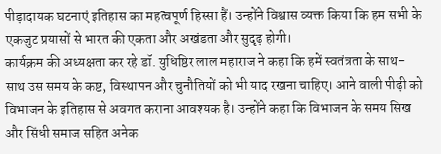पीड़ादायक घटनाएं इतिहास का महत्वपूर्ण हिस्सा हैं। उन्होंने विश्वास व्यक्त किया कि हम सभी के एकजुट प्रयासों से भारत की एकता और अखंडता और सुदृढ़ होगी।
कार्यक्रम की अध्यक्षता कर रहे डॉ. युधिष्ठिर लाल महाराज ने कहा कि हमें स्वतंत्रता के साथ-साथ उस समय के कष्ट, विस्थापन और चुनौतियों को भी याद रखना चाहिए। आने वाली पीढ़ी को विभाजन के इतिहास से अवगत कराना आवश्यक है। उन्होंने कहा कि विभाजन के समय सिख और सिंधी समाज सहित अनेक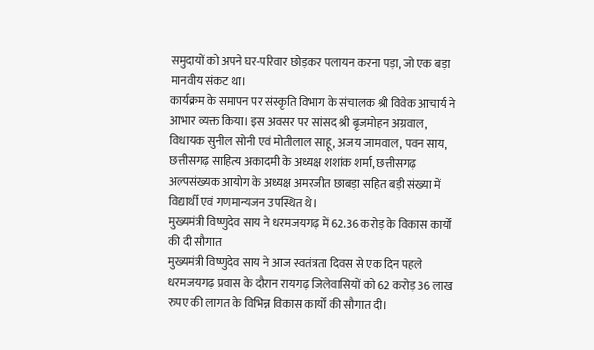समुदायों को अपने घर-परिवार छोड़कर पलायन करना पड़ा, जो एक बड़ा मानवीय संकट था।
कार्यक्रम के समापन पर संस्कृति विभाग के संचालक श्री विवेक आचार्य ने आभार व्यक्त किया। इस अवसर पर सांसद श्री बृजमोहन अग्रवाल, विधायक सुनील सोनी एवं मोतीलाल साहू, अजय जामवाल, पवन साय, छत्तीसगढ़ साहित्य अकादमी के अध्यक्ष शशांक शर्मा, छत्तीसगढ़ अल्पसंख्यक आयोग के अध्यक्ष अमरजीत छाबड़ा सहित बड़ी संख्या में विद्यार्थी एवं गणमान्यजन उपस्थित थे।
मुख्यमंत्री विष्णुदेव साय ने धरमजयगढ़ में 62.36 करोड़ के विकास कार्यों की दी सौगात
मुख्यमंत्री विष्णुदेव साय ने आज स्वतंत्रता दिवस से एक दिन पहले धरमजयगढ़ प्रवास के दौरान रायगढ़ जिलेवासियों को 62 करोड़ 36 लाख रुपए की लागत के विभिन्न विकास कार्यों की सौगात दी।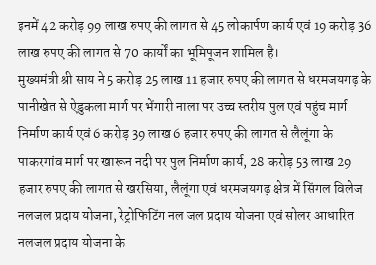इनमें 42 करोड़ 99 लाख रुपए की लागत से 45 लोकार्पण कार्य एवं 19 करोड़ 36 लाख रुपए की लागत से 70 कार्यों का भूमिपूजन शामिल है।
मुख्यमंत्री श्री साय ने 5 करोड़ 25 लाख 11 हजार रुपए की लागत से धरमजयगढ़ के पानीखेत से ऐडुकला मार्ग पर भेंगारी नाला पर उच्च स्तरीय पुल एवं पहुंच मार्ग निर्माण कार्य एवं 6 करोड़ 39 लाख 6 हजार रुपए की लागत से लैलूंगा के पाकरगांव मार्ग पर खारून नदी पर पुल निर्माण कार्य, 28 करोड़ 53 लाख 29 हजार रुपए की लागत से खरसिया, लैलूंगा एवं धरमजयगढ़ क्षेत्र में सिंगल विलेज नलजल प्रदाय योजना, रेट्रोफिटिंग नल जल प्रदाय योजना एवं सोलर आधारित नलजल प्रदाय योजना के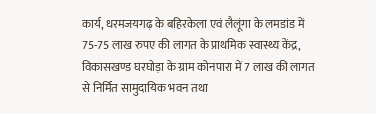कार्य, धरमजयगढ़ के बहिरकेला एवं लैलूंगा के लमडांड में 75-75 लाख रुपए की लागत के प्राथमिक स्वास्थ्य केंद्र, विकासखण्ड घरघोड़ा के ग्राम कोनपारा में 7 लाख की लागत से निर्मित सामुदायिक भवन तथा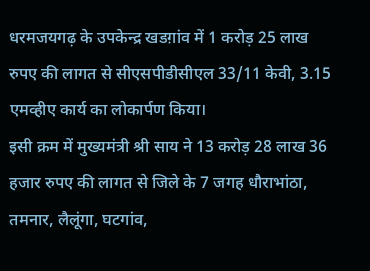धरमजयगढ़ के उपकेन्द्र खडग़ांव में 1 करोड़ 25 लाख रुपए की लागत से सीएसपीडीसीएल 33/11 केवी, 3.15 एमव्हीए कार्य का लोकार्पण किया।
इसी क्रम में मुख्यमंत्री श्री साय ने 13 करोड़ 28 लाख 36 हजार रुपए की लागत से जिले के 7 जगह धौराभांठा, तमनार, लैलूंगा, घटगांव,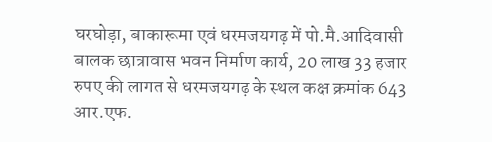घरघोड़ा, बाकारूमा एवं धरमजयगढ़ में पो.मै.आदिवासी बालक छात्रावास भवन निर्माण कार्य, 20 लाख 33 हजार रुपए की लागत से धरमजयगढ़ के स्थल कक्ष क्रमांक 643 आर.एफ.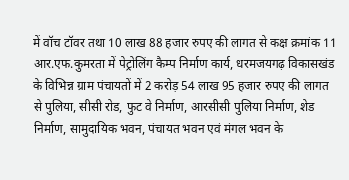में वॉच टॉवर तथा 10 लाख 88 हजार रुपए की लागत से कक्ष क्रमांक 11 आर.एफ.कुमरता में पेट्रोलिंग कैम्प निर्माण कार्य, धरमजयगढ़ विकासखंड के विभिन्न ग्राम पंचायतों में 2 करोड़ 54 लाख 95 हजार रुपए की लागत से पुलिया, सीसी रोड, फुट वे निर्माण, आरसीसी पुलिया निर्माण, शेड निर्माण, सामुदायिक भवन, पंचायत भवन एवं मंगल भवन के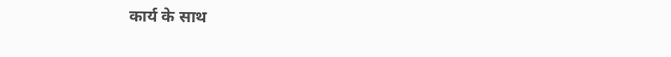कार्य के साथ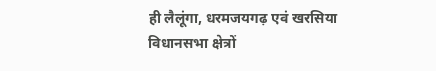ही लैलूंगा, धरमजयगढ़ एवं खरसिया विधानसभा क्षेत्रों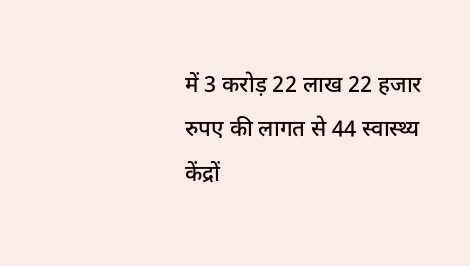में 3 करोड़ 22 लाख 22 हजार रुपए की लागत से 44 स्वास्थ्य केंद्रों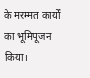के मरम्मत कार्यों का भूमिपूजन किया।